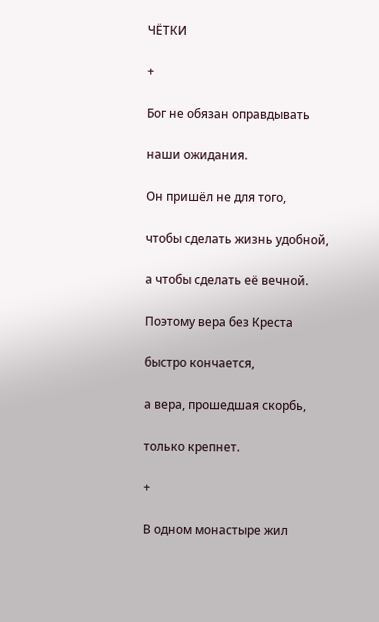ЧЁТКИ

+

Бог не обязан оправдывать

наши ожидания.

Он пришёл не для того,

чтобы сделать жизнь удобной,

а чтобы сделать её вечной.

Поэтому вера без Креста

быстро кончается,

а вера, прошедшая скорбь,

только крепнет.

+

В одном монастыре жил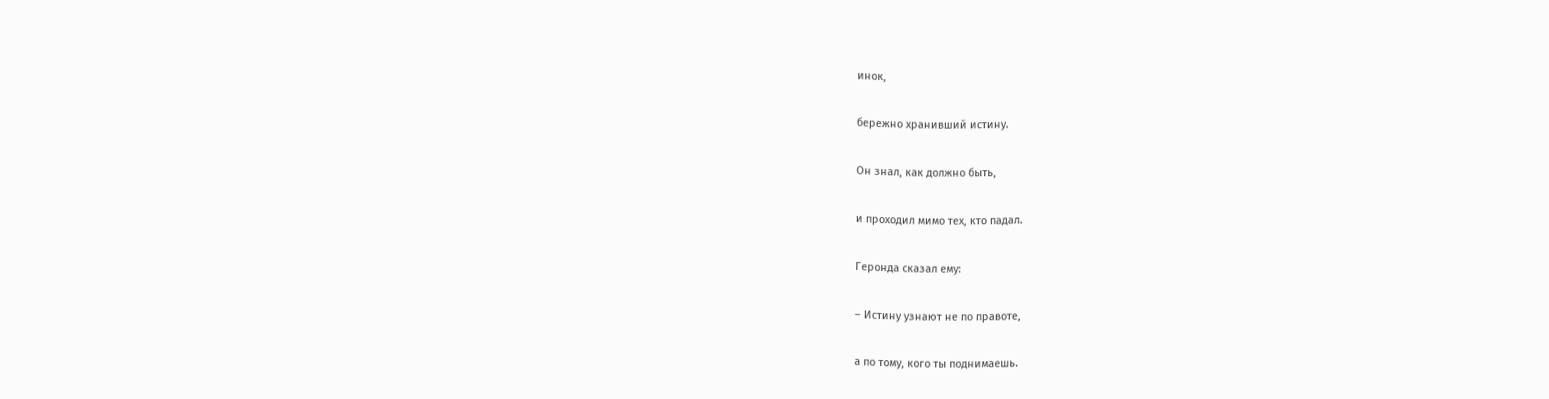инок,

бережно хранивший истину.

Он знал, как должно быть,

и проходил мимо тех, кто падал.

Геронда сказал ему:

– Истину узнают не по правоте,

а по тому, кого ты поднимаешь.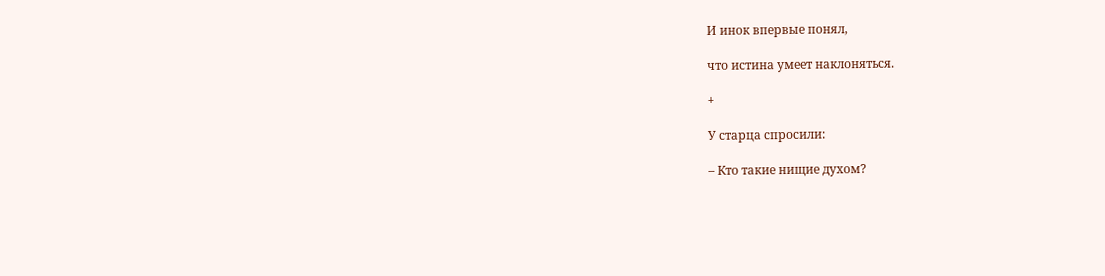И инок впервые понял,

что истина умеет наклоняться.

+

У старца спросили:

– Кто такие нищие духом?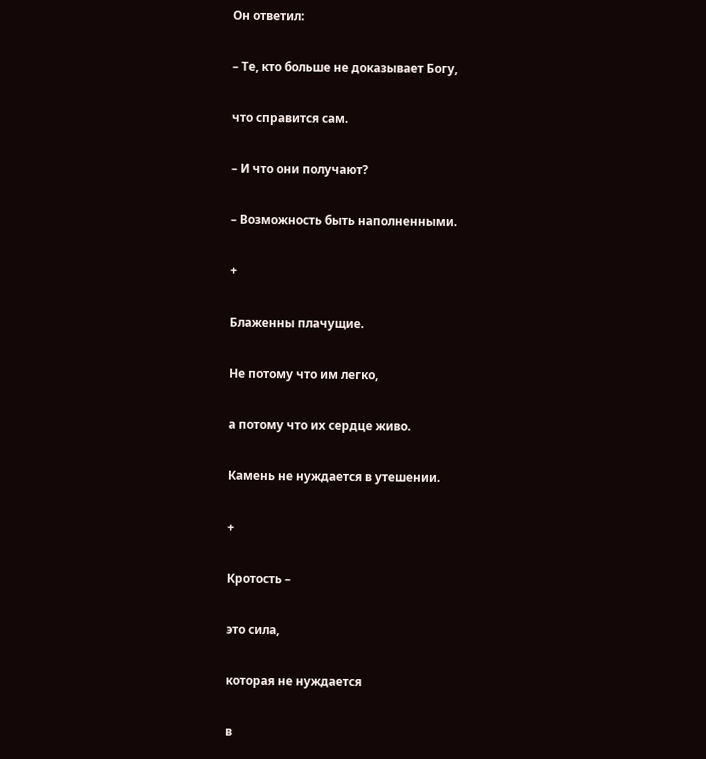Он ответил:

– Те, кто больше не доказывает Богу,

что справится сам.

– И что они получают?

– Возможность быть наполненными.

+

Блаженны плачущие.

Не потому что им легко,

а потому что их сердце живо.

Камень не нуждается в утешении.

+

Кротость –

это сила,

которая не нуждается

в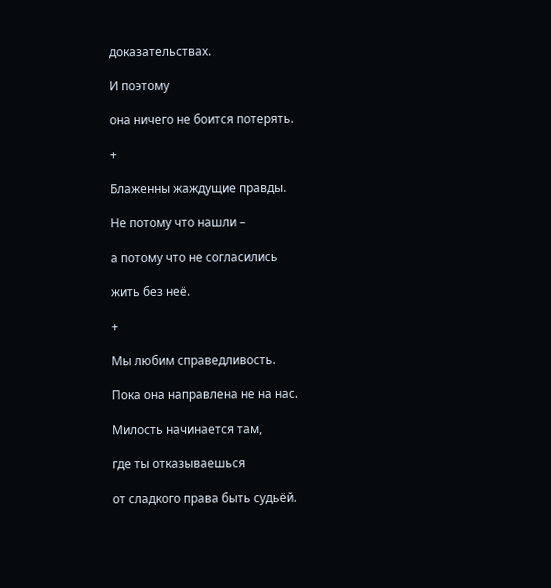доказательствах.

И поэтому

она ничего не боится потерять.

+

Блаженны жаждущие правды.

Не потому что нашли –

а потому что не согласились

жить без неё.

+

Мы любим справедливость.

Пока она направлена не на нас.

Милость начинается там,

где ты отказываешься

от сладкого права быть судьёй.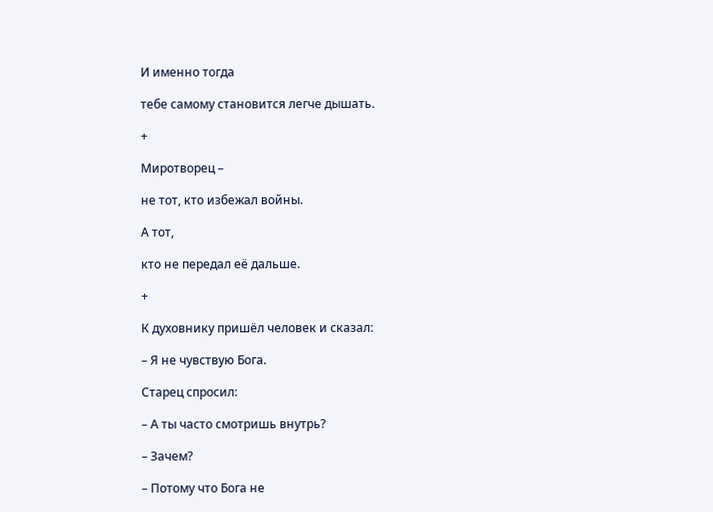И именно тогда

тебе самому становится легче дышать.

+

Миротворец –

не тот, кто избежал войны.

А тот,

кто не передал её дальше.

+

К духовнику пришёл человек и сказал:

– Я не чувствую Бога.

Старец спросил:

– А ты часто смотришь внутрь?

– Зачем?

– Потому что Бога не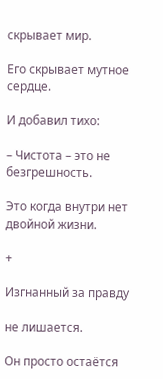скрывает мир.

Его скрывает мутное сердце.

И добавил тихо:

– Чистота – это не безгрешность.

Это когда внутри нет двойной жизни.

+

Изгнанный за правду

не лишается.

Он просто остаётся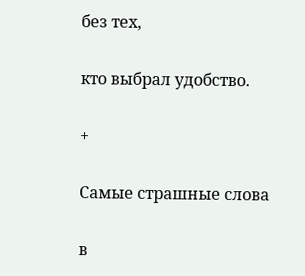без тех,

кто выбрал удобство.

+

Самые страшные слова

в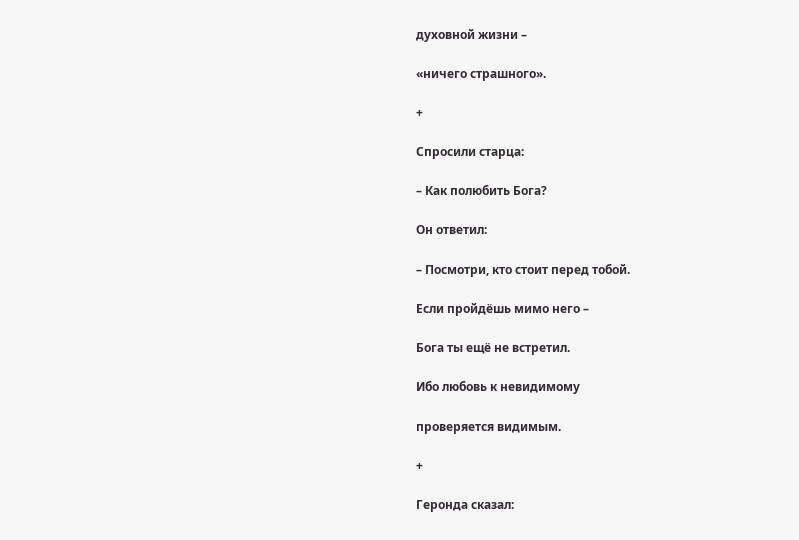духовной жизни –

«ничего страшного».

+

Спросили старца:

– Как полюбить Бога?

Он ответил:

– Посмотри, кто стоит перед тобой.

Если пройдёшь мимо него –

Бога ты ещё не встретил.

Ибо любовь к невидимому

проверяется видимым.

+

Геронда сказал: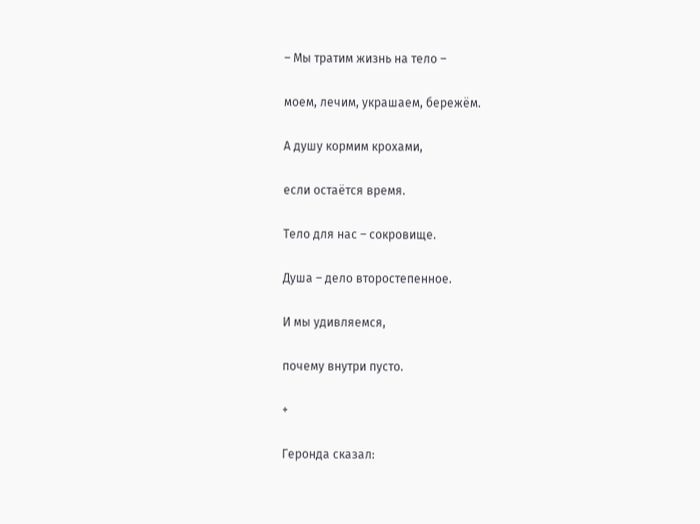– Мы тратим жизнь на тело –

моем, лечим, украшаем, бережём.

А душу кормим крохами,

если остаётся время.

Тело для нас – сокровище.

Душа – дело второстепенное.

И мы удивляемся,

почему внутри пусто.

+

Геронда сказал: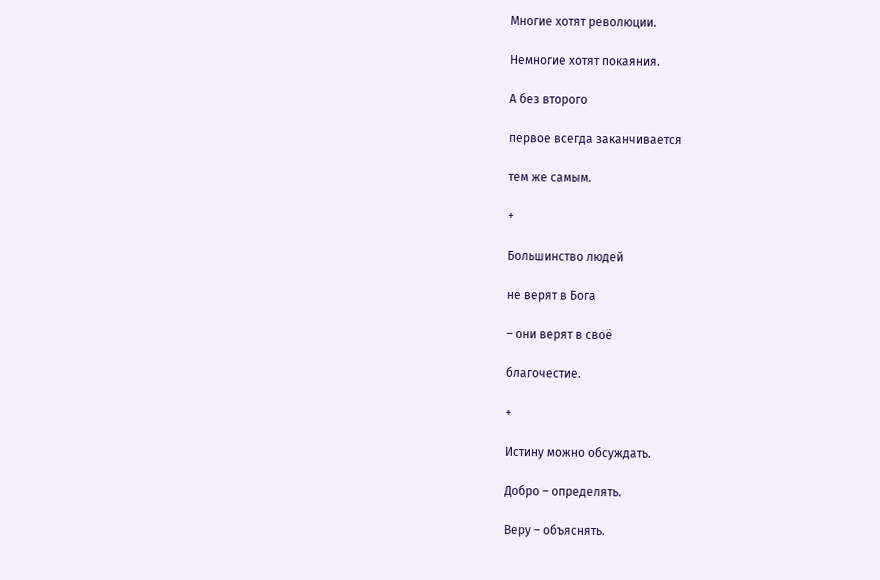Многие хотят революции.

Немногие хотят покаяния.

А без второго

первое всегда заканчивается

тем же самым.

+

Большинство людей

не верят в Бога

– они верят в своё

благочестие.

+

Истину можно обсуждать.

Добро – определять.

Веру – объяснять.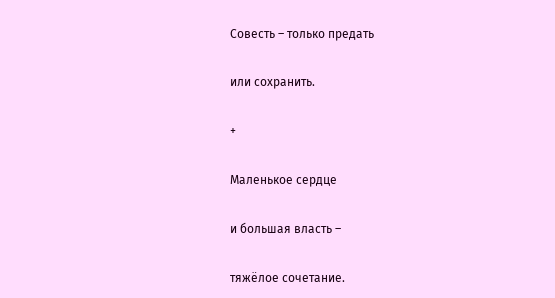Совесть – только предать

или сохранить.

+

Маленькое сердце

и большая власть –

тяжёлое сочетание.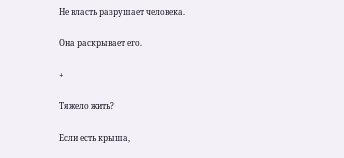Не власть разрушает человека.

Она раскрывает его.

+

Тяжело жить?

Если есть крыша,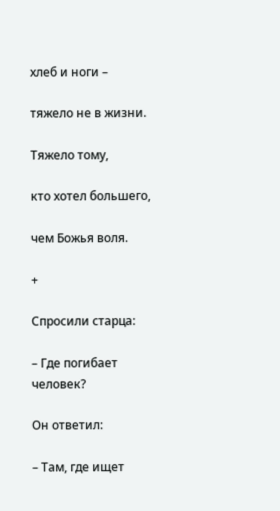хлеб и ноги –

тяжело не в жизни.

Тяжело тому,

кто хотел большего,

чем Божья воля.

+

Спросили старца:

– Где погибает человек?

Он ответил:

– Там, где ищет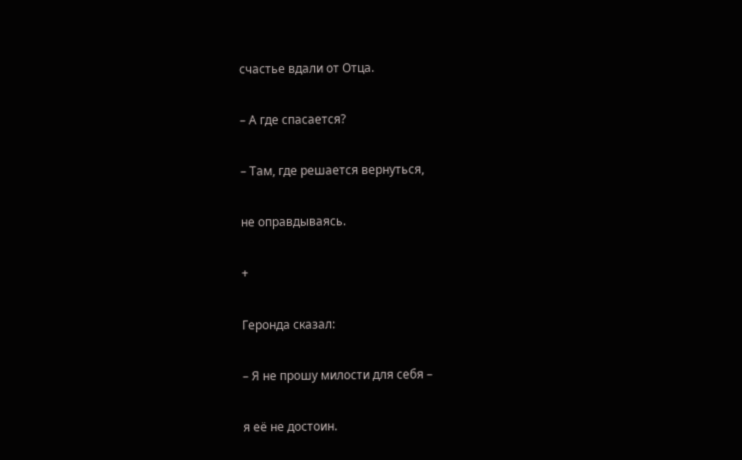счастье вдали от Отца.

– А где спасается?

– Там, где решается вернуться,

не оправдываясь.

+

Геронда сказал:

– Я не прошу милости для себя –

я её не достоин.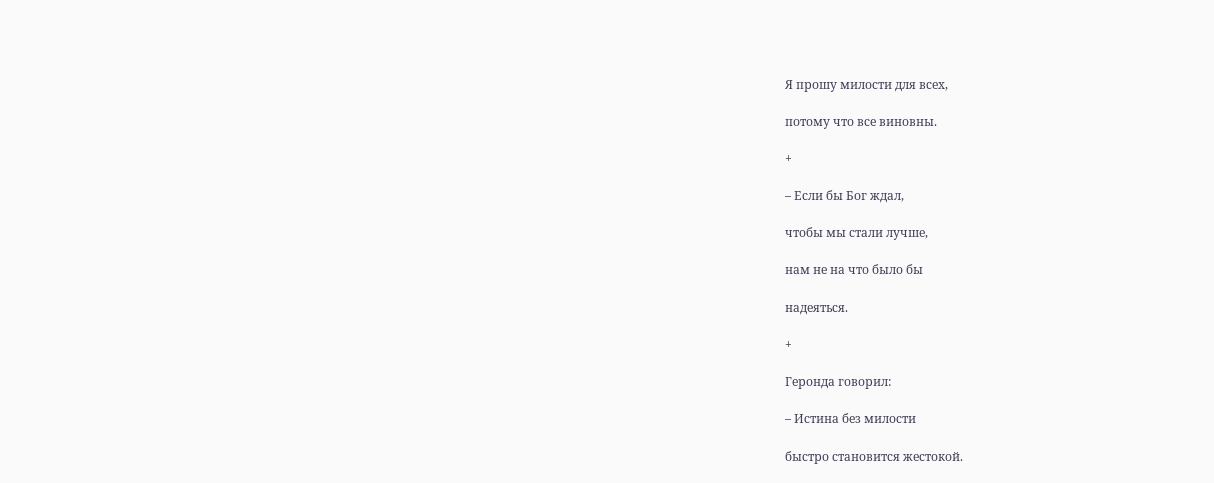Я прошу милости для всех,

потому что все виновны.

+

– Если бы Бог ждал,

чтобы мы стали лучше,

нам не на что было бы

надеяться.

+

Геронда говорил:

– Истина без милости

быстро становится жестокой.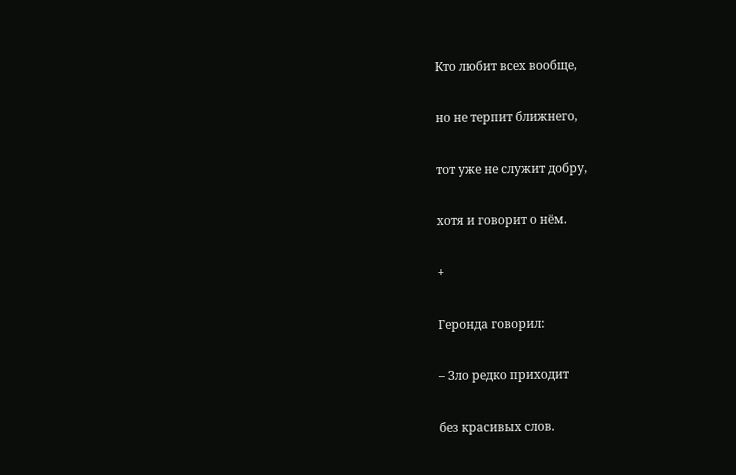Кто любит всех вообще,

но не терпит ближнего,

тот уже не служит добру,

хотя и говорит о нём.

+

Геронда говорил:

– Зло редко приходит

без красивых слов.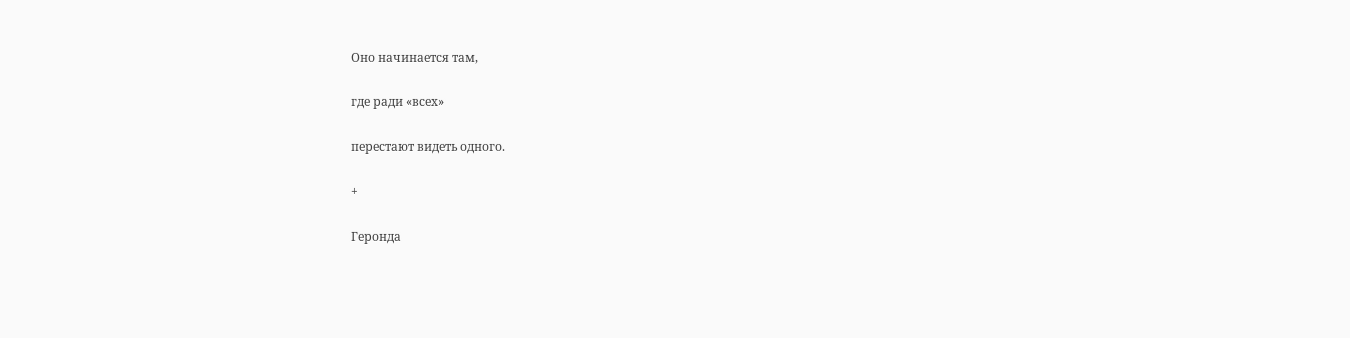Оно начинается там,

где ради «всех»

перестают видеть одного.

+

Геронда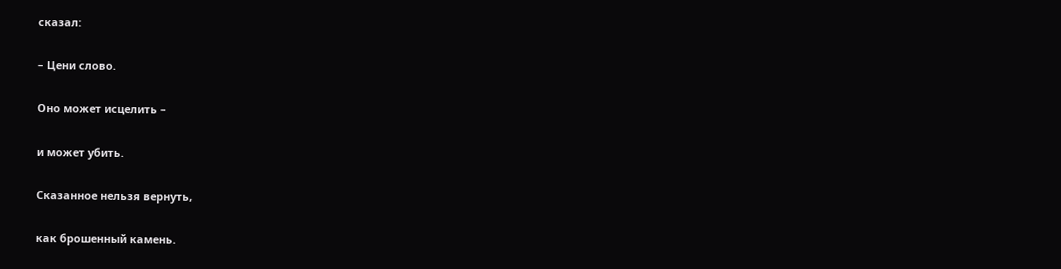сказал:

– Цени слово.

Оно может исцелить –

и может убить.

Сказанное нельзя вернуть,

как брошенный камень.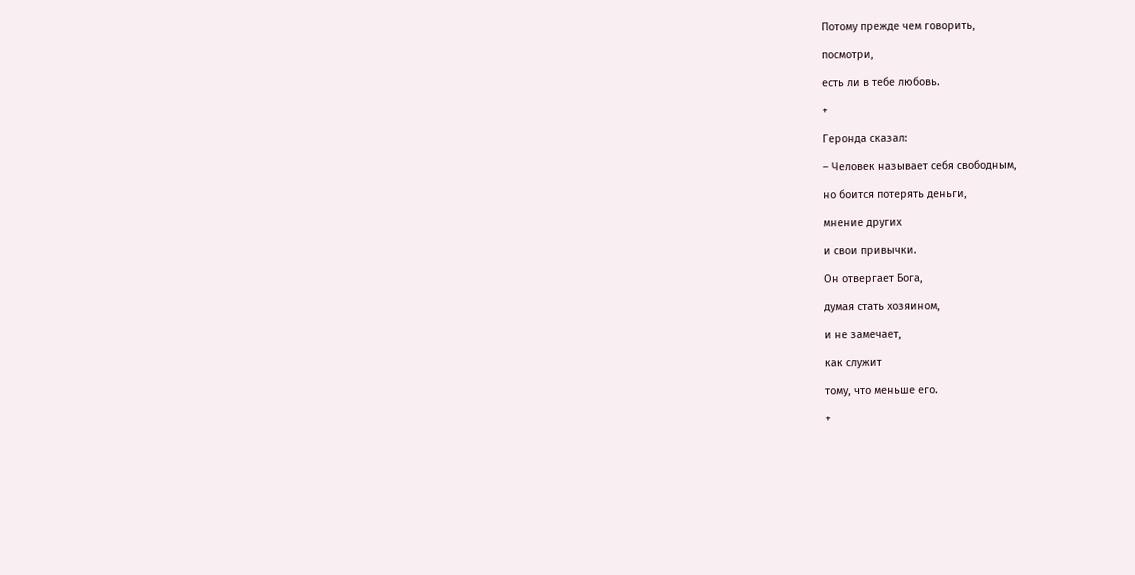Потому прежде чем говорить,

посмотри,

есть ли в тебе любовь.

+

Геронда сказал:

– Человек называет себя свободным,

но боится потерять деньги,

мнение других

и свои привычки.

Он отвергает Бога,

думая стать хозяином,

и не замечает,

как служит

тому, что меньше его.

+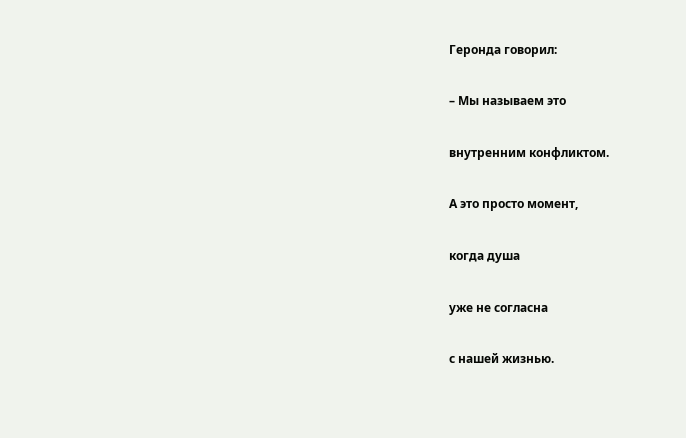Геронда говорил:

– Мы называем это

внутренним конфликтом.

А это просто момент,

когда душа

уже не согласна

с нашей жизнью.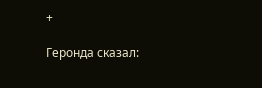+

Геронда сказал: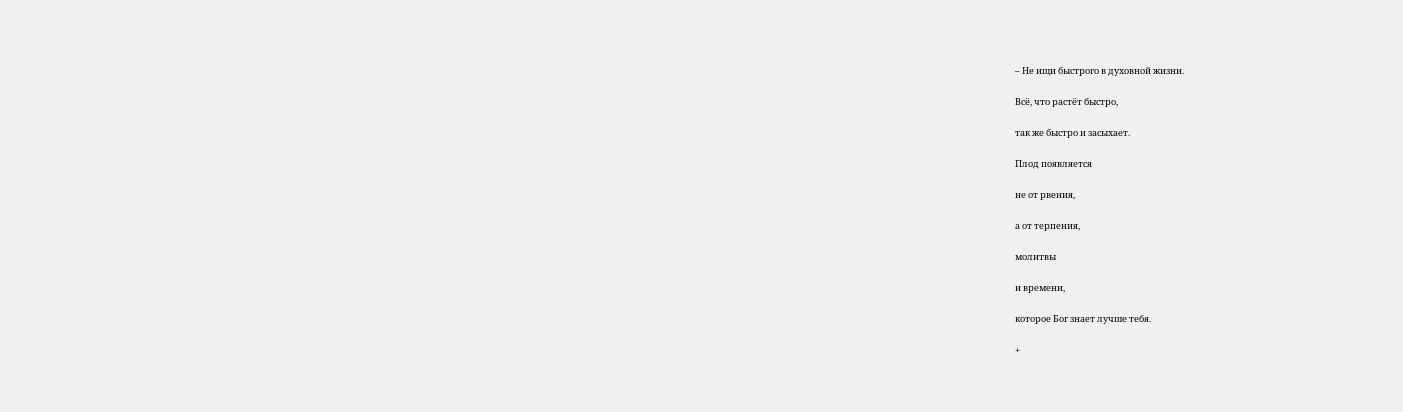– Не ищи быстрого в духовной жизни.

Всё, что растёт быстро,

так же быстро и засыхает.

Плод появляется

не от рвения,

а от терпения,

молитвы

и времени,

которое Бог знает лучше тебя.

+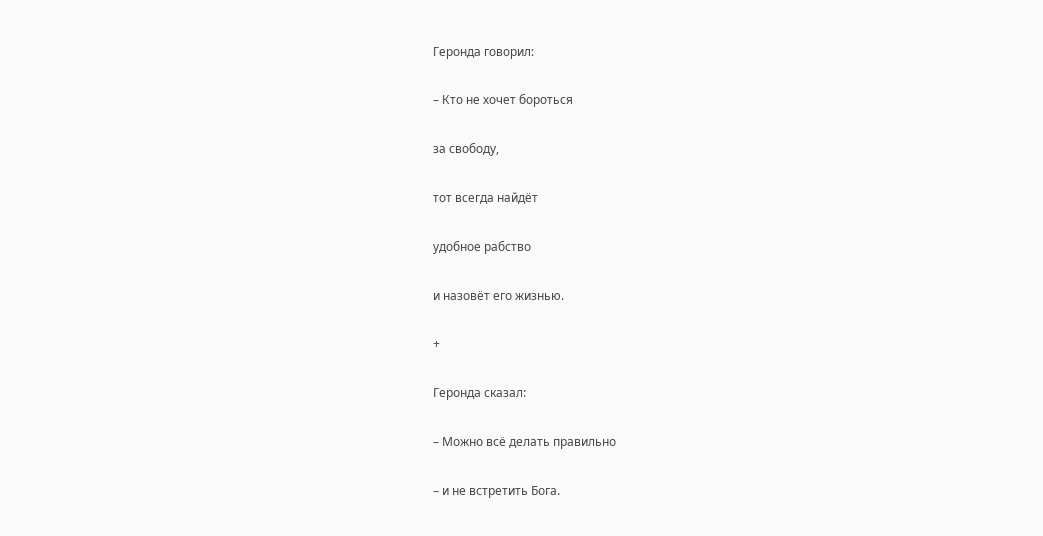Геронда говорил:

– Кто не хочет бороться

за свободу,

тот всегда найдёт

удобное рабство

и назовёт его жизнью.

+

Геронда сказал:

– Можно всё делать правильно

– и не встретить Бога.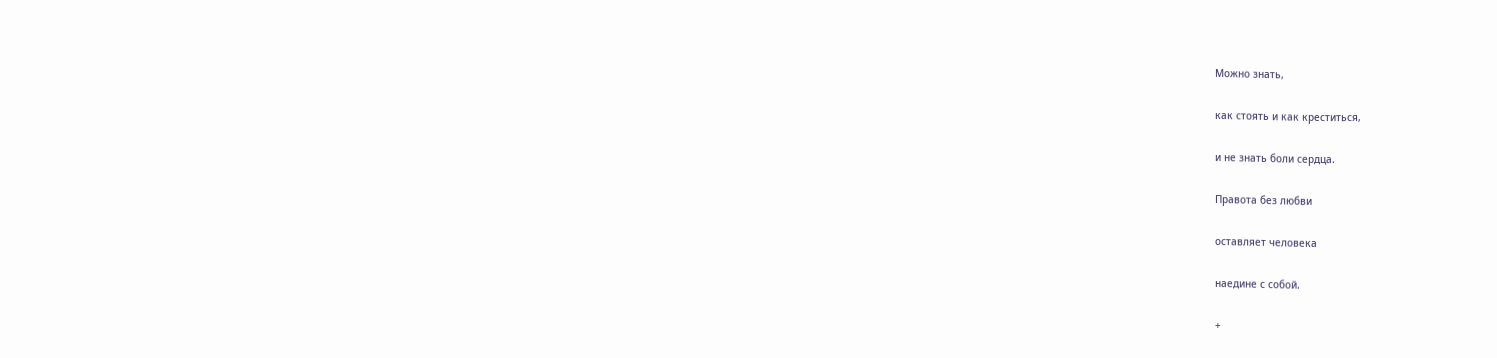Можно знать,

как стоять и как креститься,

и не знать боли сердца.

Правота без любви

оставляет человека

наедине с собой.

+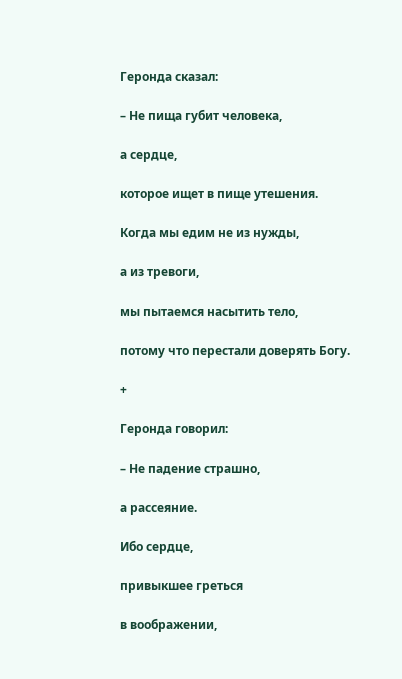Геронда сказал:

– Не пища губит человека,

а сердце,

которое ищет в пище утешения.

Когда мы едим не из нужды,

а из тревоги,

мы пытаемся насытить тело,

потому что перестали доверять Богу.

+

Геронда говорил:

– Не падение страшно,

а рассеяние.

Ибо сердце,

привыкшее греться

в воображении,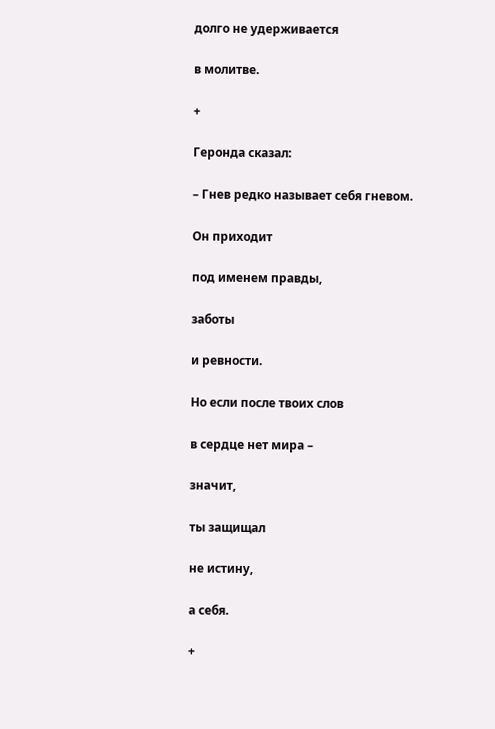долго не удерживается

в молитве.

+

Геронда сказал:

– Гнев редко называет себя гневом.

Он приходит

под именем правды,

заботы

и ревности.

Но если после твоих слов

в сердце нет мира –

значит,

ты защищал

не истину,

а себя.

+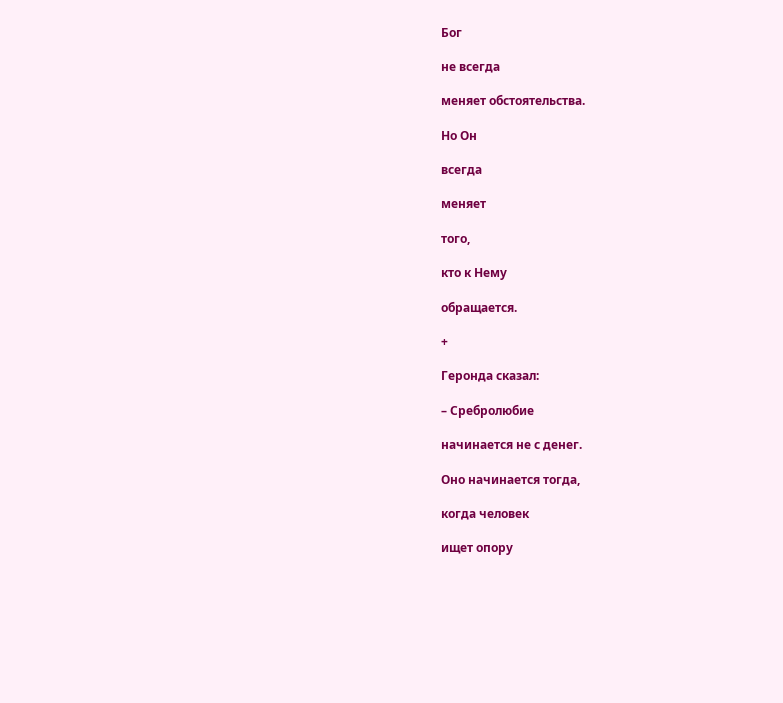Бог

не всегда

меняет обстоятельства.

Но Он

всегда

меняет

того,

кто к Нему

обращается.

+

Геронда сказал:

– Сребролюбие

начинается не с денег.

Оно начинается тогда,

когда человек

ищет опору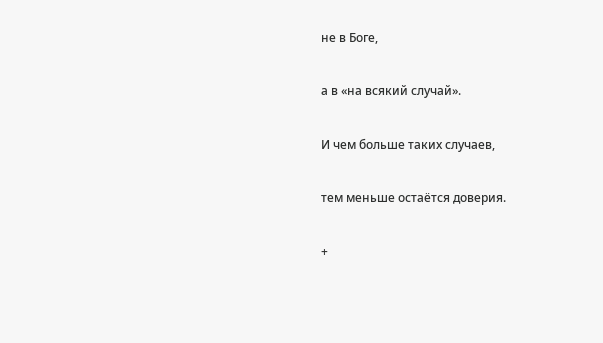не в Боге,

а в «на всякий случай».

И чем больше таких случаев,

тем меньше остаётся доверия.

+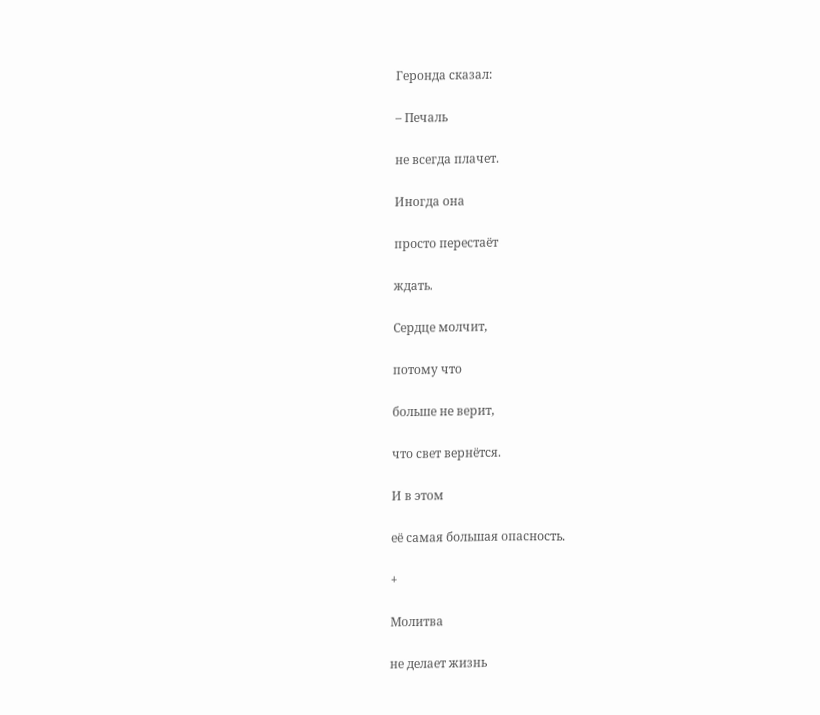Геронда сказал:

– Печаль

не всегда плачет.

Иногда она

просто перестаёт

ждать.

Сердце молчит,

потому что

больше не верит,

что свет вернётся.

И в этом

её самая большая опасность.

+

Молитва

не делает жизнь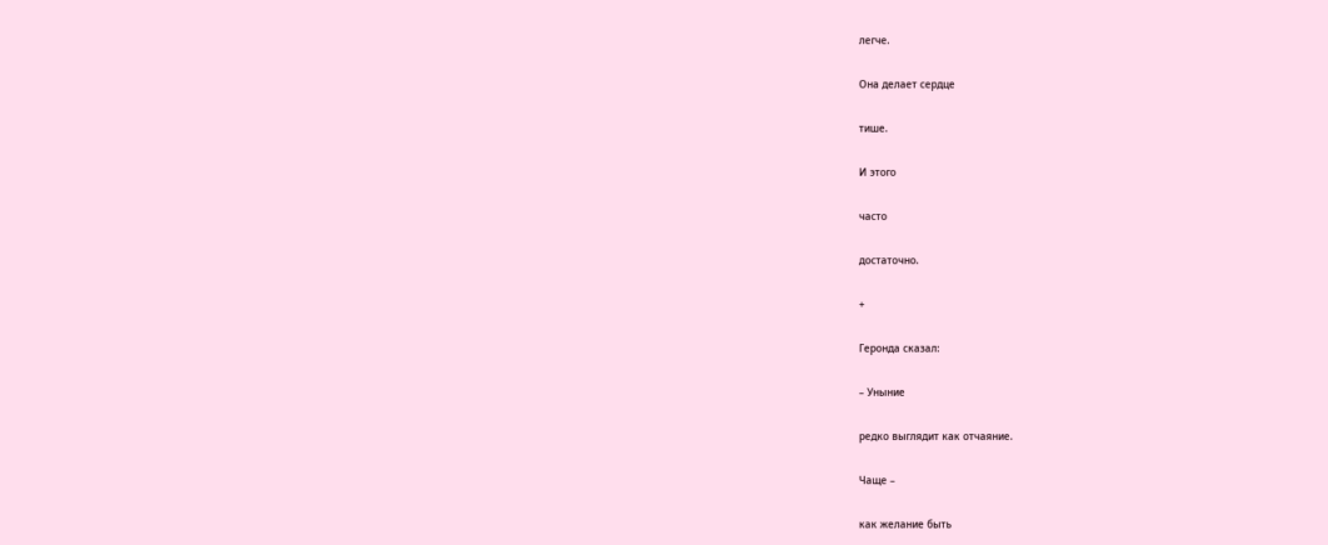легче.

Она делает сердце

тише.

И этого

часто

достаточно.

+

Геронда сказал:

– Уныние

редко выглядит как отчаяние.

Чаще –

как желание быть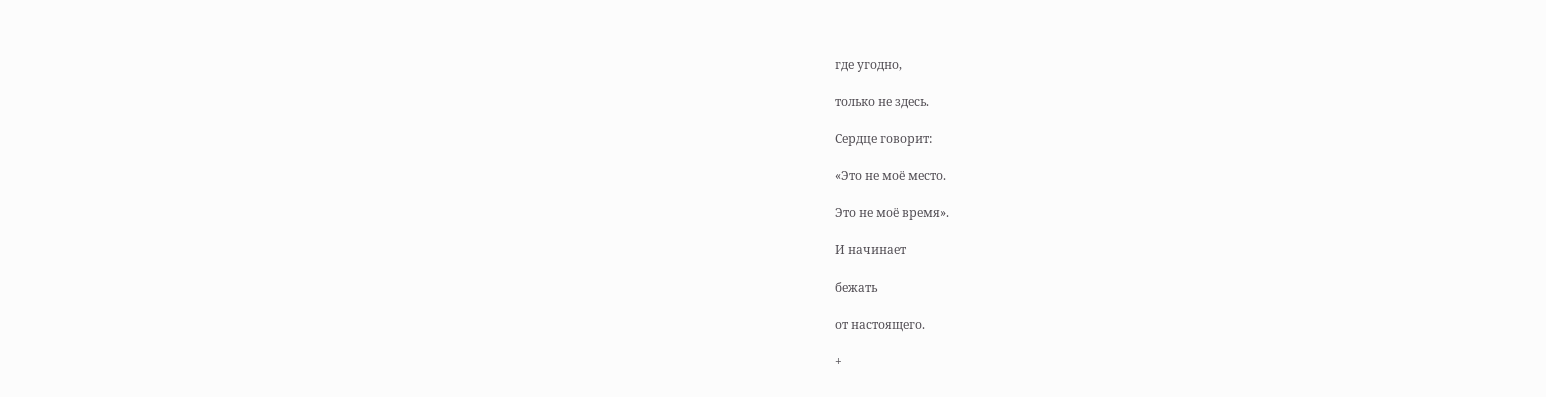где угодно,

только не здесь.

Сердце говорит:

«Это не моё место.

Это не моё время».

И начинает

бежать

от настоящего.

+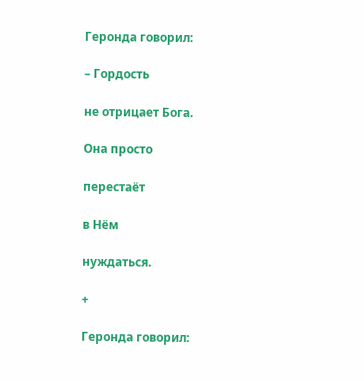Геронда говорил:

– Гордость

не отрицает Бога.

Она просто

перестаёт

в Нём

нуждаться.

+

Геронда говорил: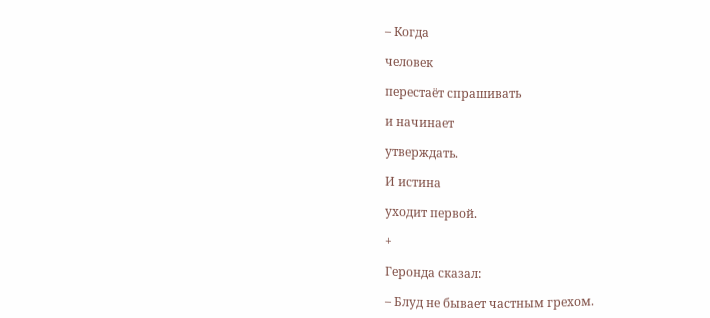– Когда

человек

перестаёт спрашивать

и начинает

утверждать.

И истина

уходит первой.

+

Геронда сказал:

– Блуд не бывает частным грехом.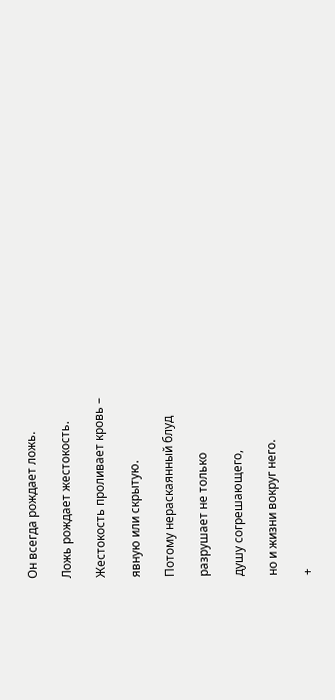Он всегда рождает ложь.

Ложь рождает жестокость.

Жестокость проливает кровь –

явную или скрытую.

Потому нераскаянный блуд

разрушает не только

душу согрешающего,

но и жизни вокруг него.

+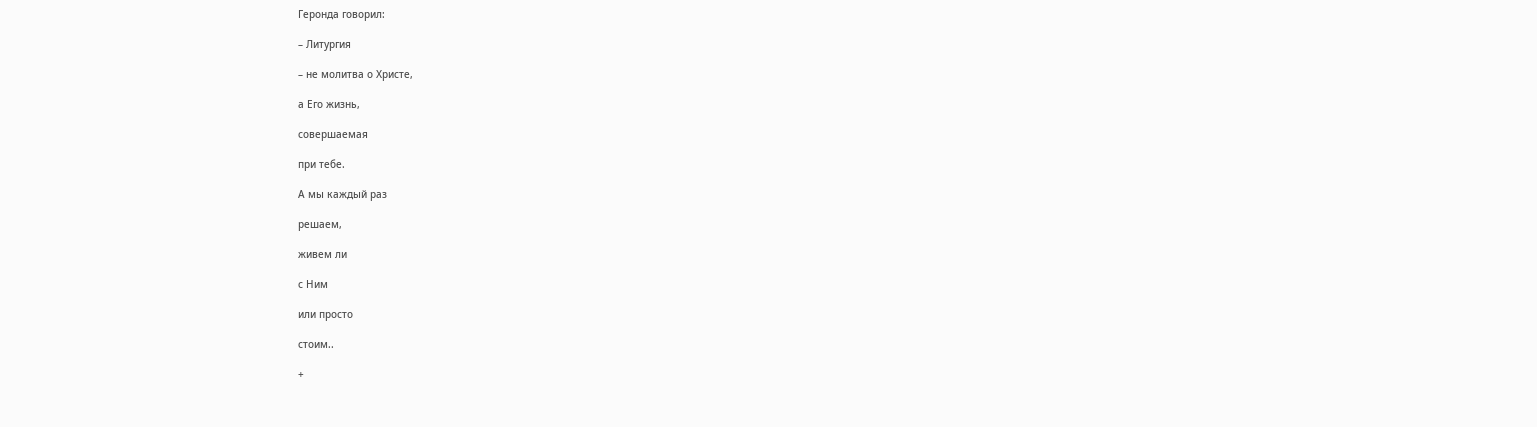Геронда говорил:

– Литургия

– не молитва о Христе,

а Его жизнь,

совершаемая

при тебе.

А мы каждый раз

решаем,

живем ли

с Ним

или просто

стоим..

+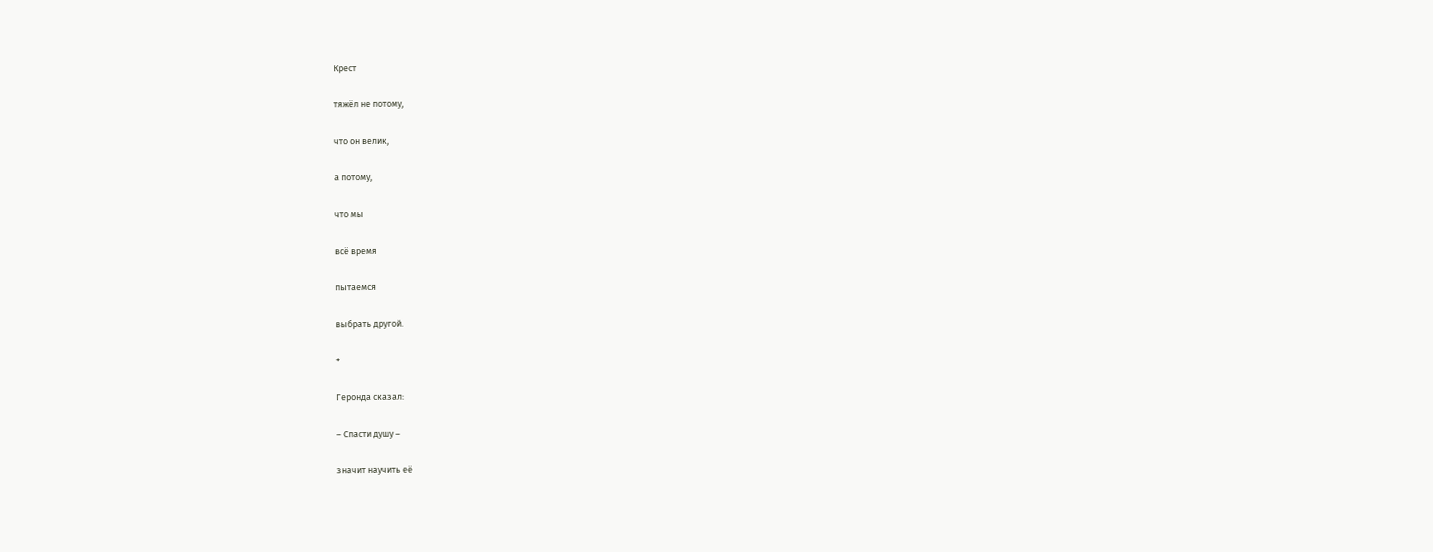Крест

тяжёл не потому,

что он велик,

а потому,

что мы

всё время

пытаемся

выбрать другой.

+

Геронда сказал:

– Спасти душу –

значит научить её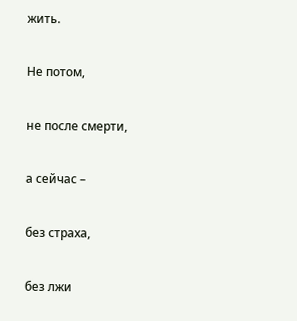жить.

Не потом,

не после смерти,

а сейчас –

без страха,

без лжи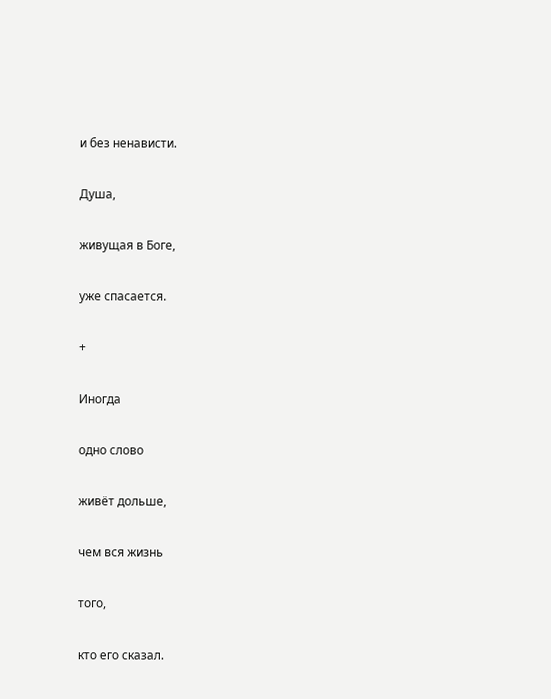и без ненависти.

Душа,

живущая в Боге,

уже спасается.

+

Иногда

одно слово

живёт дольше,

чем вся жизнь

того,

кто его сказал.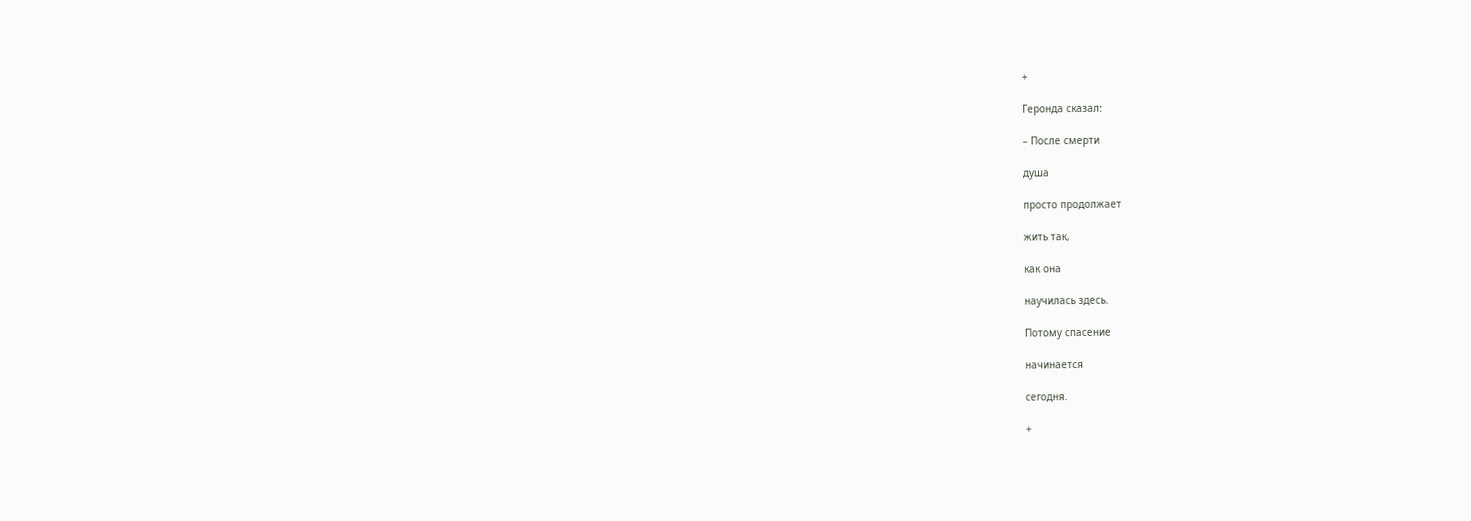+

Геронда сказал:

– После смерти

душа

просто продолжает

жить так,

как она

научилась здесь.

Потому спасение

начинается

сегодня.

+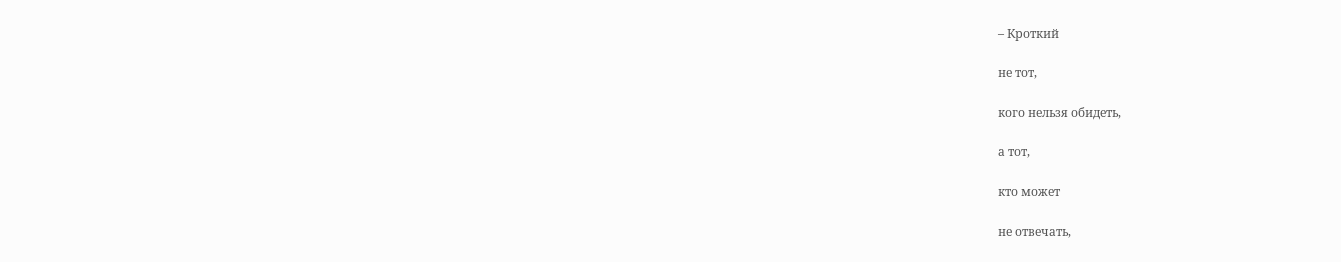– Кроткий

не тот,

кого нельзя обидеть,

а тот,

кто может

не отвечать,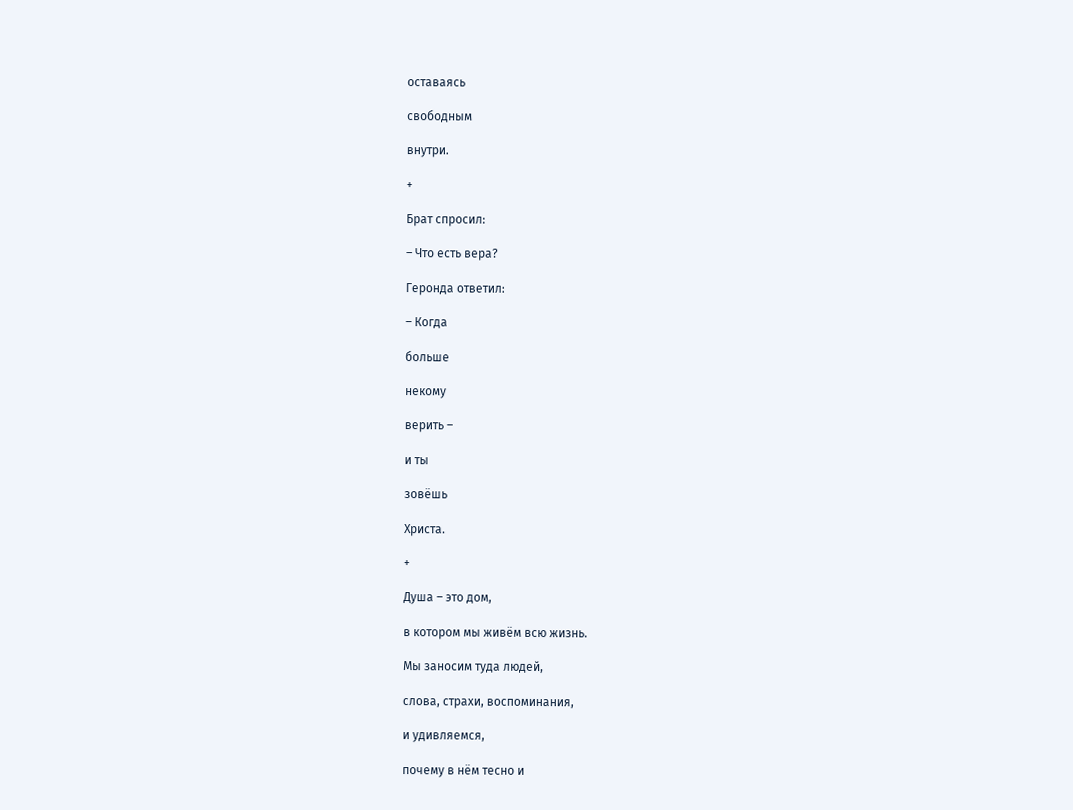оставаясь

свободным

внутри.

+

Брат спросил:

– Что есть вера?

Геронда ответил:

– Когда

больше

некому

верить –

и ты

зовёшь

Христа.

+

Душа – это дом,

в котором мы живём всю жизнь.

Мы заносим туда людей,

слова, страхи, воспоминания,

и удивляемся,

почему в нём тесно и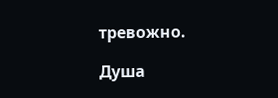тревожно.

Душа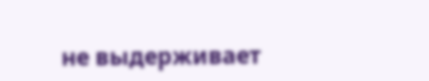не выдерживает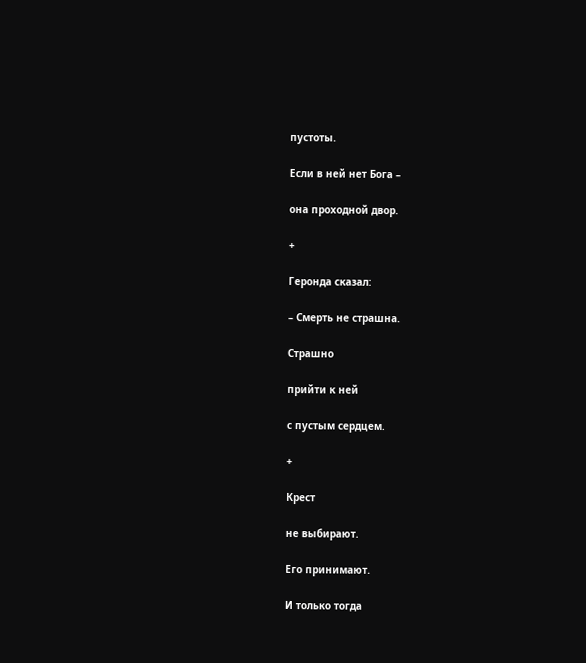пустоты.

Если в ней нет Бога –

она проходной двор.

+

Геронда сказал:

– Смерть не страшна.

Страшно

прийти к ней

с пустым сердцем.

+

Крест

не выбирают.

Его принимают.

И только тогда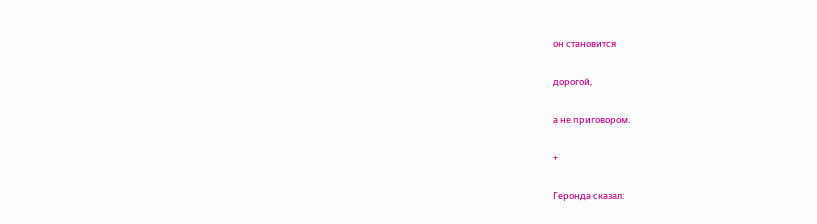он становится

дорогой,

а не приговором.

+

Геронда сказал: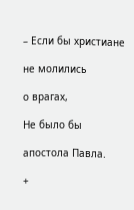– Если бы христиане

не молились

о врагах,

Не было бы

апостола Павла.

+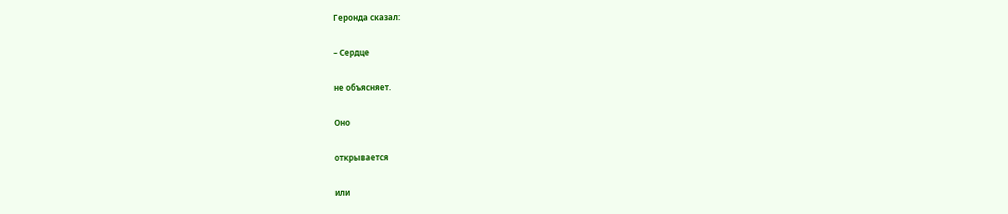Геронда сказал:

– Сердце

не объясняет.

Оно

открывается

или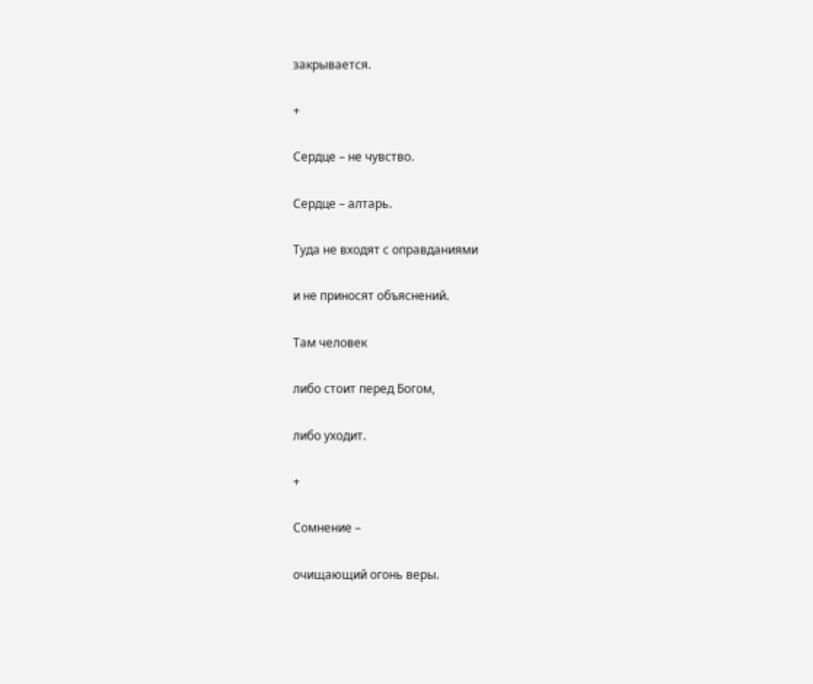закрывается.

+

Сердце – не чувство.

Сердце – алтарь.

Туда не входят с оправданиями

и не приносят объяснений.

Там человек

либо стоит перед Богом,

либо уходит.

+

Сомнение –

очищающий огонь веры.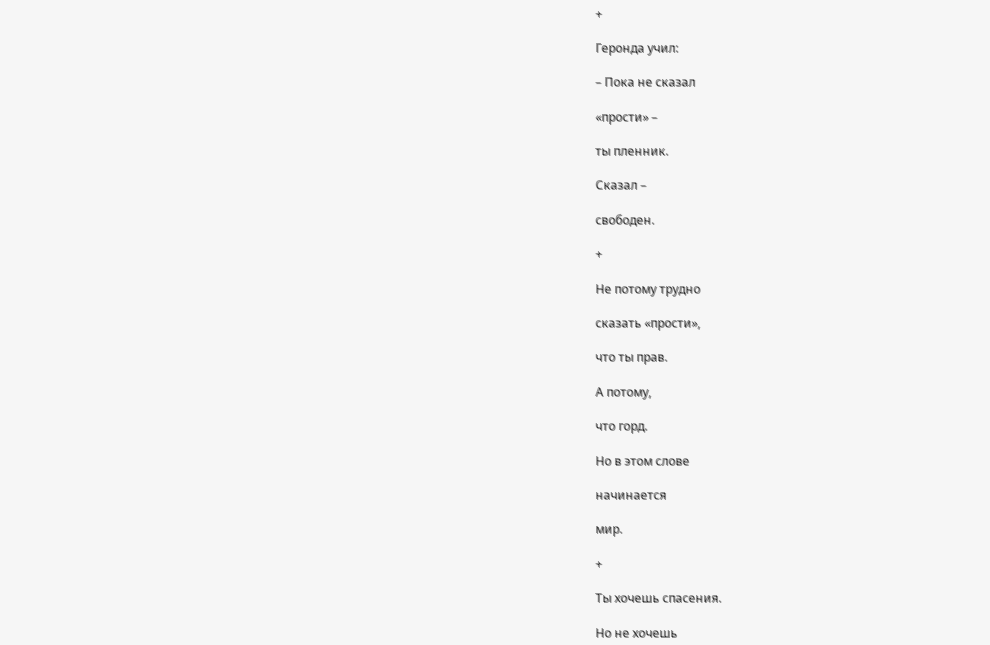+

Геронда учил:

– Пока не сказал

«прости» –

ты пленник.

Сказал –

свободен.

+

Не потому трудно

сказать «прости»,

что ты прав.

А потому,

что горд.

Но в этом слове

начинается

мир.

+

Ты хочешь спасения.

Но не хочешь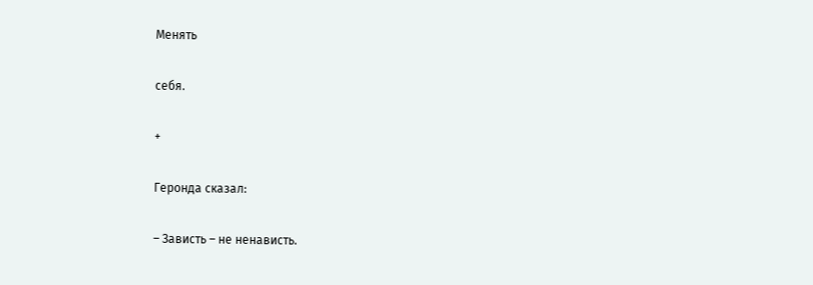Менять

себя.

+

Геронда сказал:

– Зависть – не ненависть.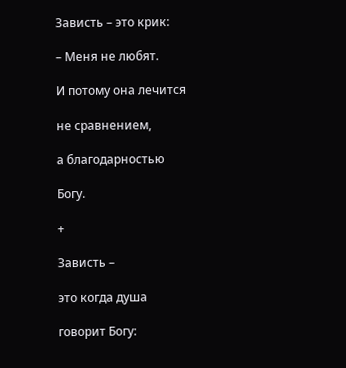Зависть – это крик:

– Меня не любят.

И потому она лечится

не сравнением,

а благодарностью

Богу.

+

Зависть –

это когда душа

говорит Богу: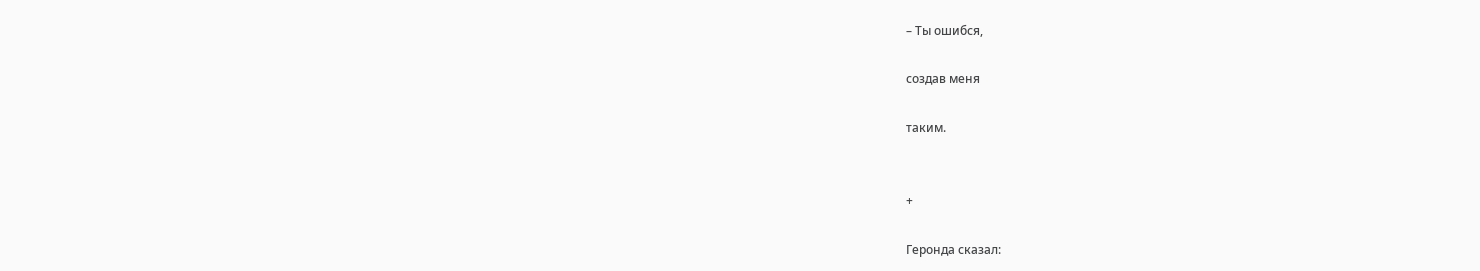– Ты ошибся,

создав меня

таким.


+

Геронда сказал: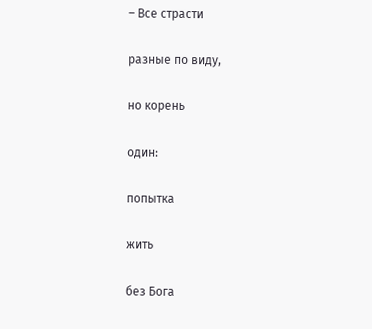– Все страсти

разные по виду,

но корень

один:

попытка

жить

без Бога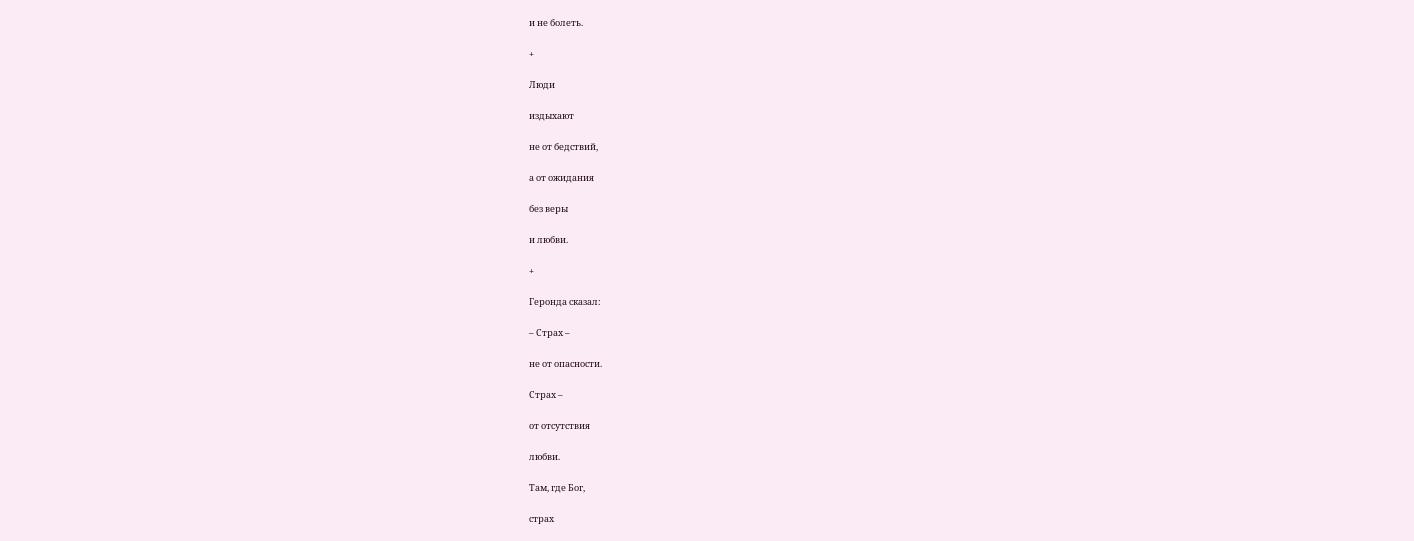и не болеть.

+

Люди

издыхают

не от бедствий,

а от ожидания

без веры

и любви.

+

Геронда сказал:

– Страх –

не от опасности.

Страх –

от отсутствия

любви.

Там, где Бог,

страх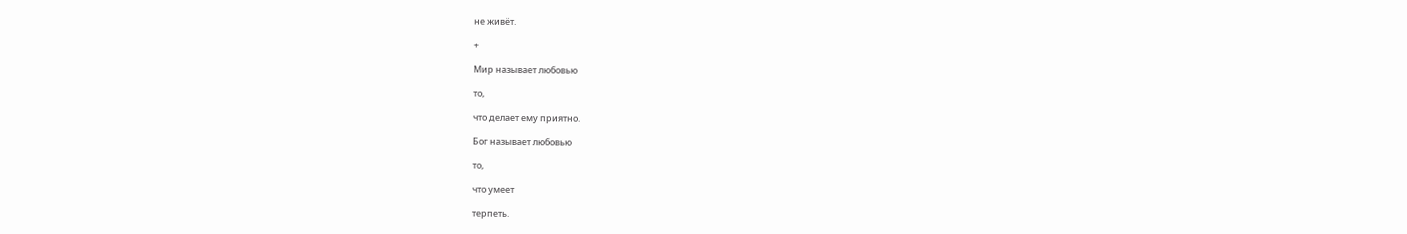не живёт.

+

Мир называет любовью

то,

что делает ему приятно.

Бог называет любовью

то,

что умеет

терпеть.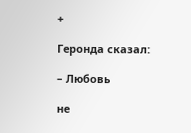+

Геронда сказал:

– Любовь

не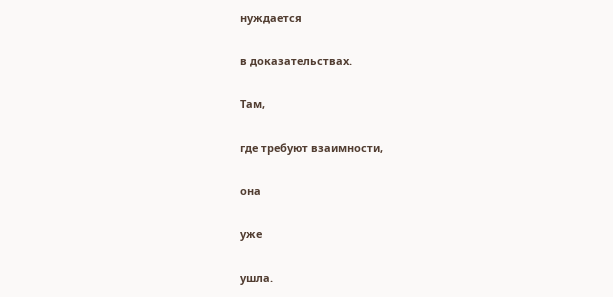нуждается

в доказательствах.

Там,

где требуют взаимности,

она

уже

ушла.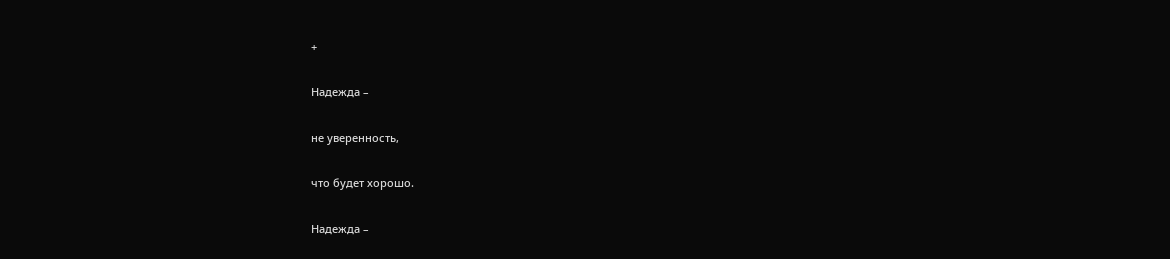+

Надежда –

не уверенность,

что будет хорошо.

Надежда –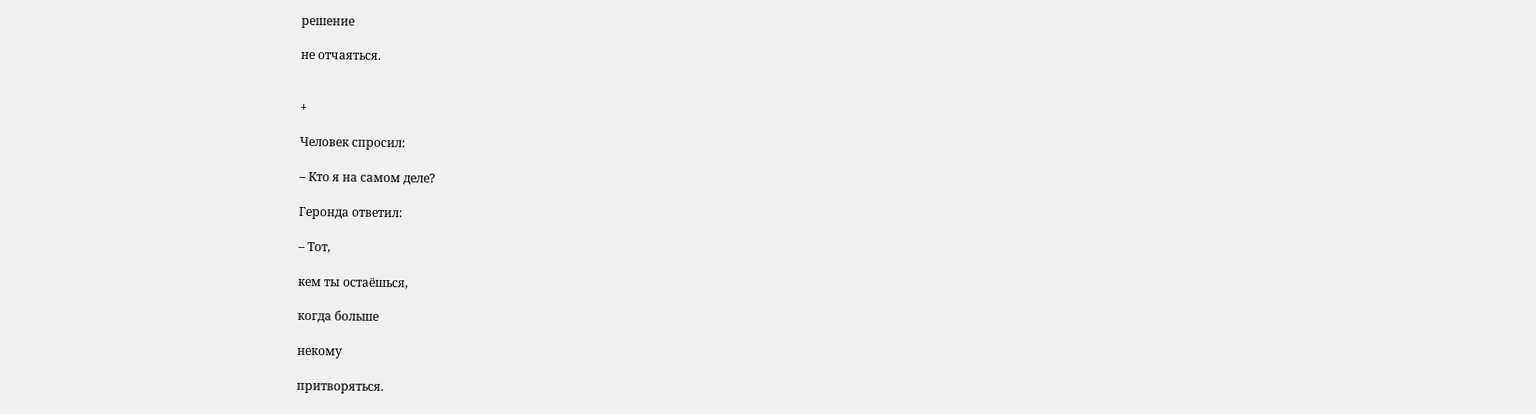решение

не отчаяться.


+

Человек спросил:

– Кто я на самом деле?

Геронда ответил:

– Тот,

кем ты остаёшься,

когда больше

некому

притворяться.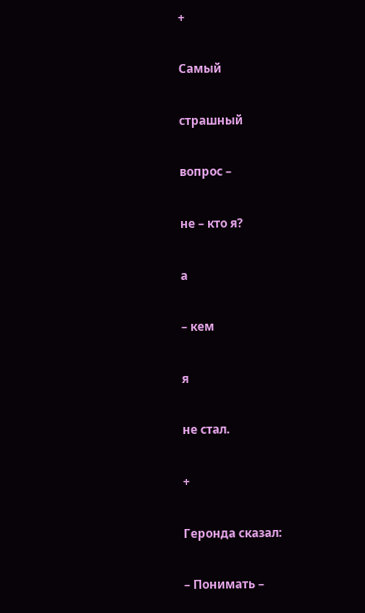+

Самый

страшный

вопрос –

не – кто я?

а

– кем

я

не стал.

+

Геронда сказал:

– Понимать –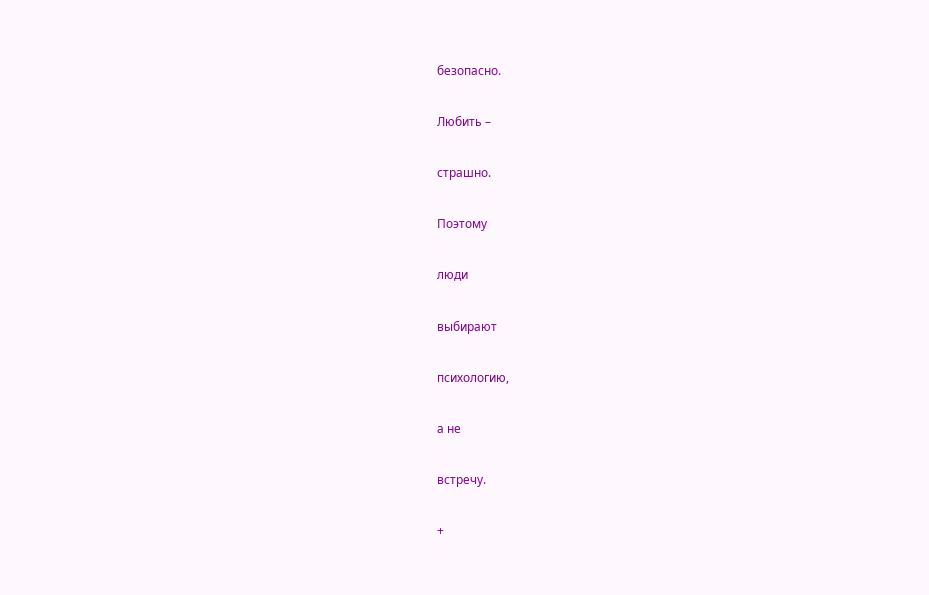безопасно.

Любить –

страшно.

Поэтому

люди

выбирают

психологию,

а не

встречу.

+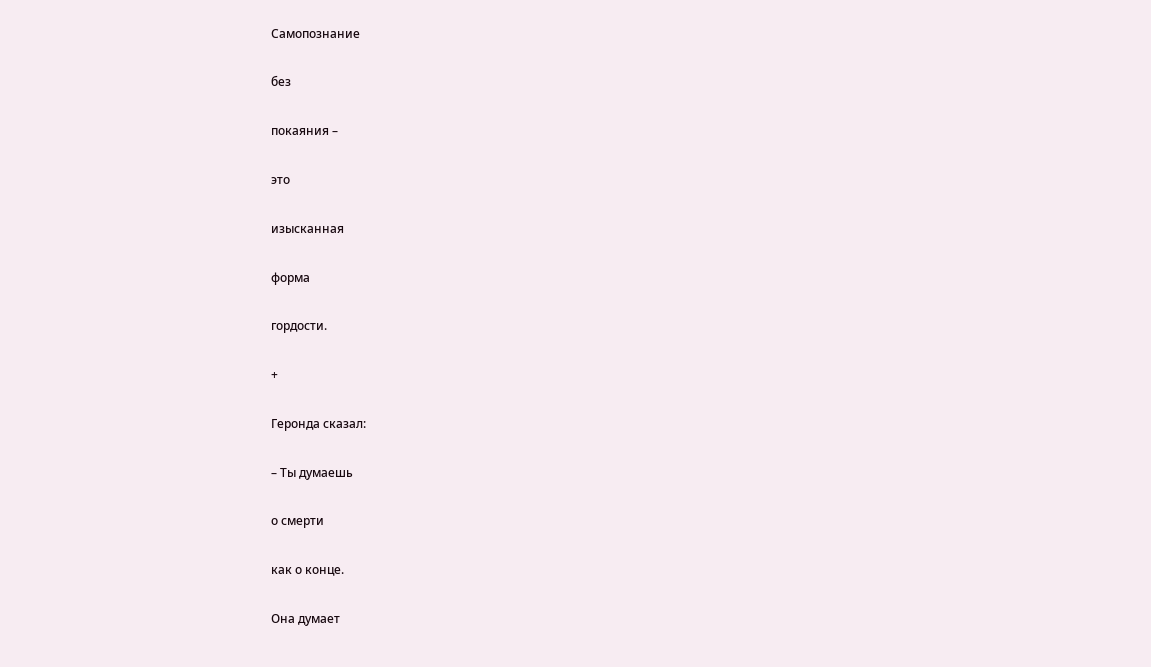Самопознание

без

покаяния –

это

изысканная

форма

гордости.

+

Геронда сказал:

– Ты думаешь

о смерти

как о конце.

Она думает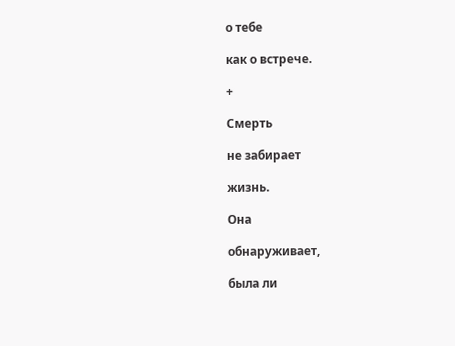о тебе

как о встрече.

+

Смерть

не забирает

жизнь.

Она

обнаруживает,

была ли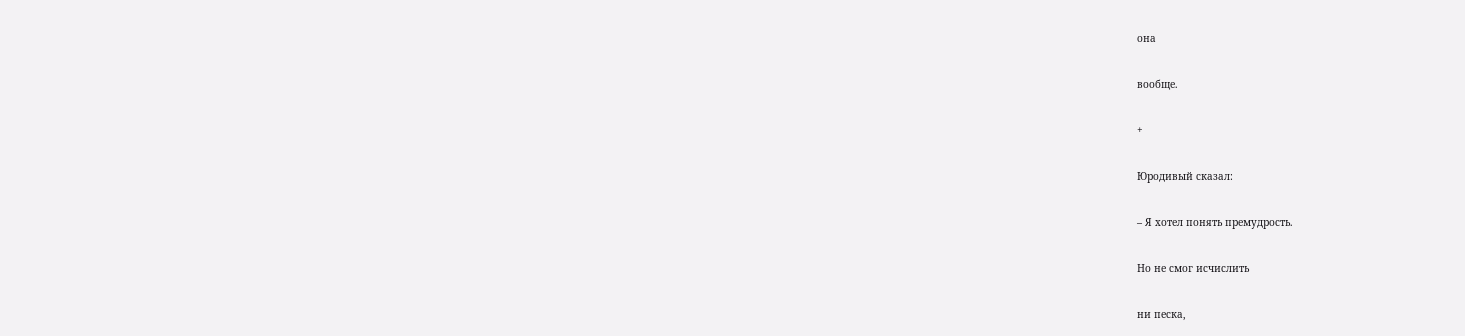она

вообще.

+

Юродивый сказал:

– Я хотел понять премудрость.

Но не смог исчислить

ни песка,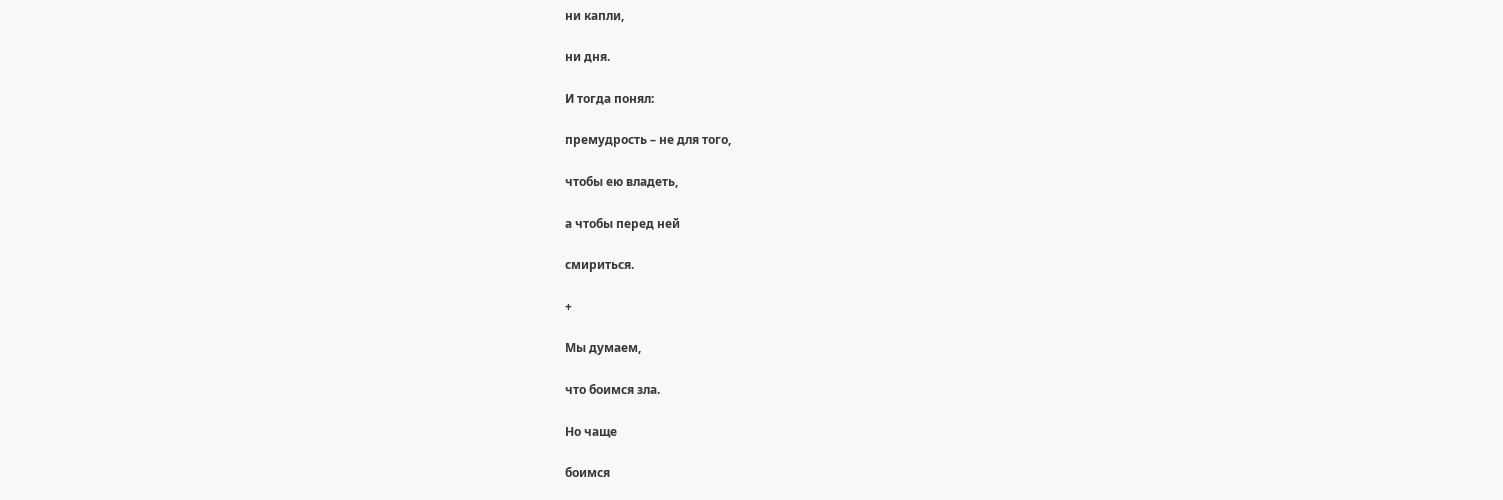ни капли,

ни дня.

И тогда понял:

премудрость – не для того,

чтобы ею владеть,

а чтобы перед ней

смириться.

+

Мы думаем,

что боимся зла.

Но чаще

боимся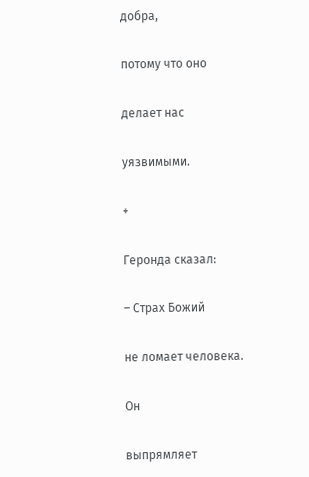добра,

потому что оно

делает нас

уязвимыми.

+

Геронда сказал:

– Страх Божий

не ломает человека.

Он

выпрямляет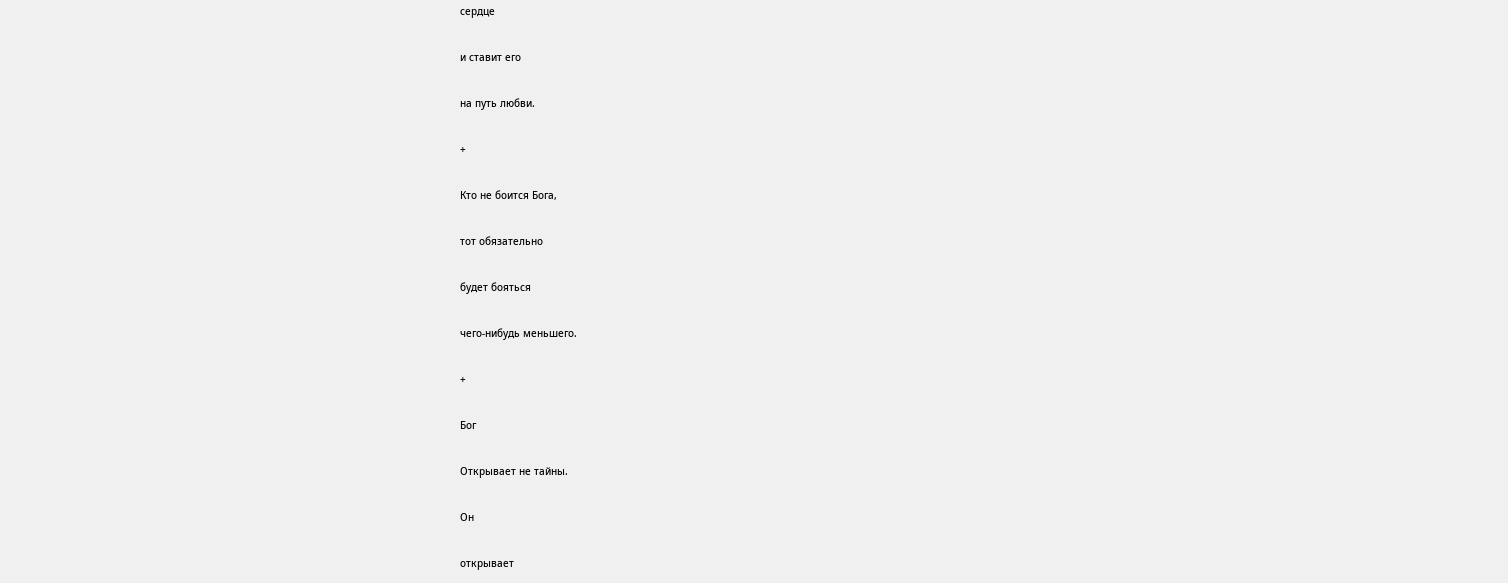сердце

и ставит его

на путь любви.

+

Кто не боится Бога,

тот обязательно

будет бояться

чего-нибудь меньшего.

+

Бог

Открывает не тайны.

Он

открывает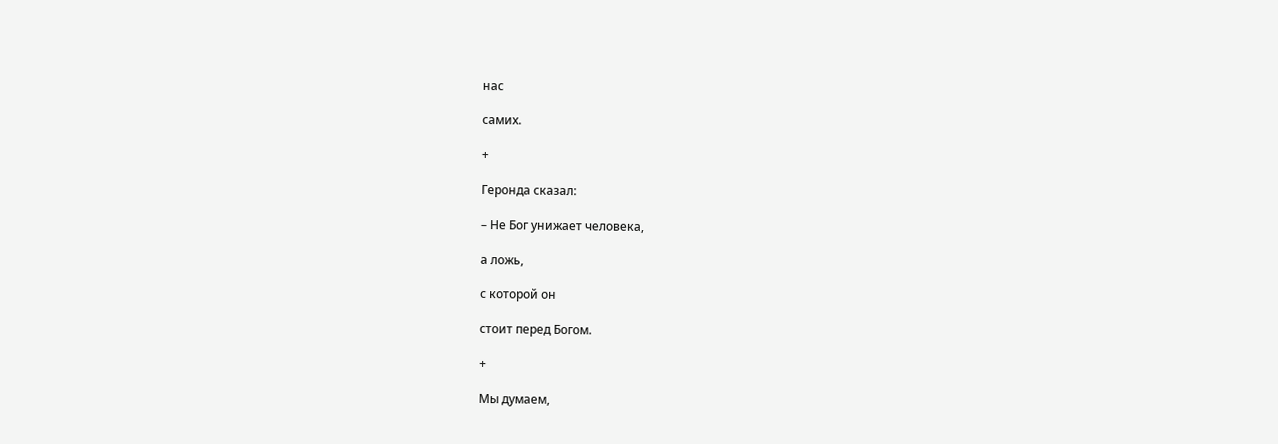нас

самих.

+

Геронда сказал:

– Не Бог унижает человека,

а ложь,

с которой он

стоит перед Богом.

+

Мы думаем,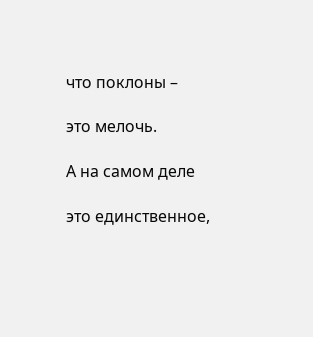что поклоны –

это мелочь.

А на самом деле

это единственное,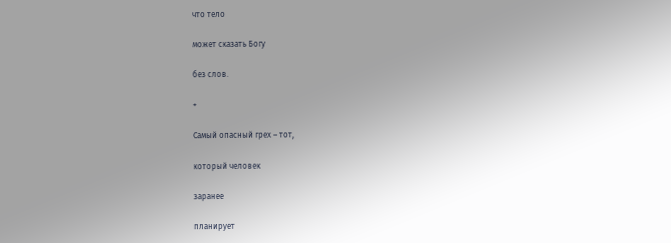что тело

может сказать Богу

без слов.

+

Самый опасный грех – тот,

который человек

заранее

планирует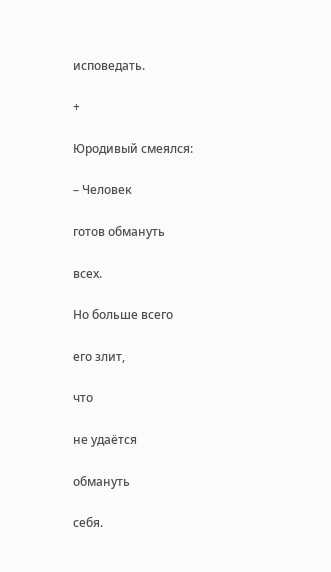исповедать.

+

Юродивый смеялся:

– Человек

готов обмануть

всех.

Но больше всего

его злит,

что

не удаётся

обмануть

себя.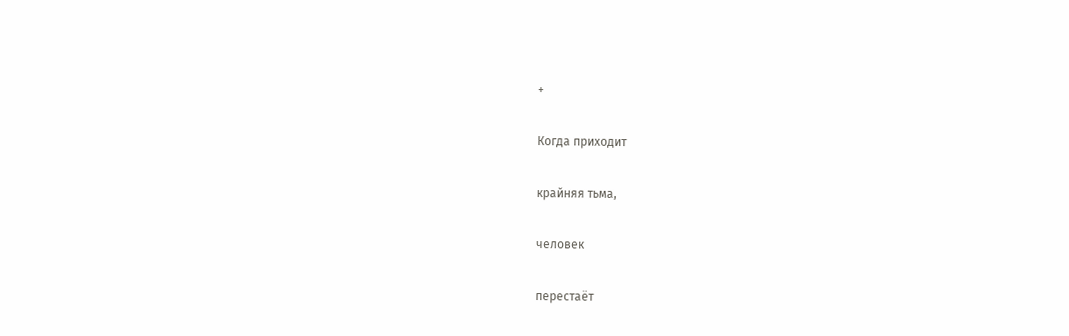+

Когда приходит

крайняя тьма,

человек

перестаёт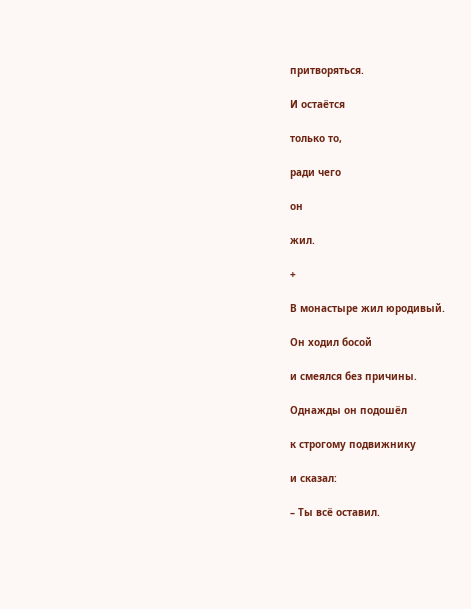притворяться.

И остаётся

только то,

ради чего

он

жил.

+

В монастыре жил юродивый.

Он ходил босой

и смеялся без причины.

Однажды он подошёл

к строгому подвижнику

и сказал:

– Ты всё оставил.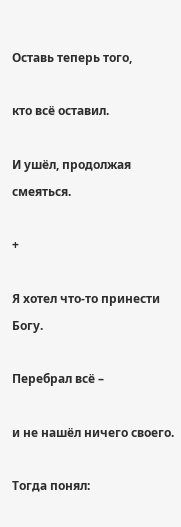Оставь теперь того,

кто всё оставил.

И ушёл, продолжая смеяться.

+

Я хотел что-то принести Богу.

Перебрал всё –

и не нашёл ничего своего.

Тогда понял: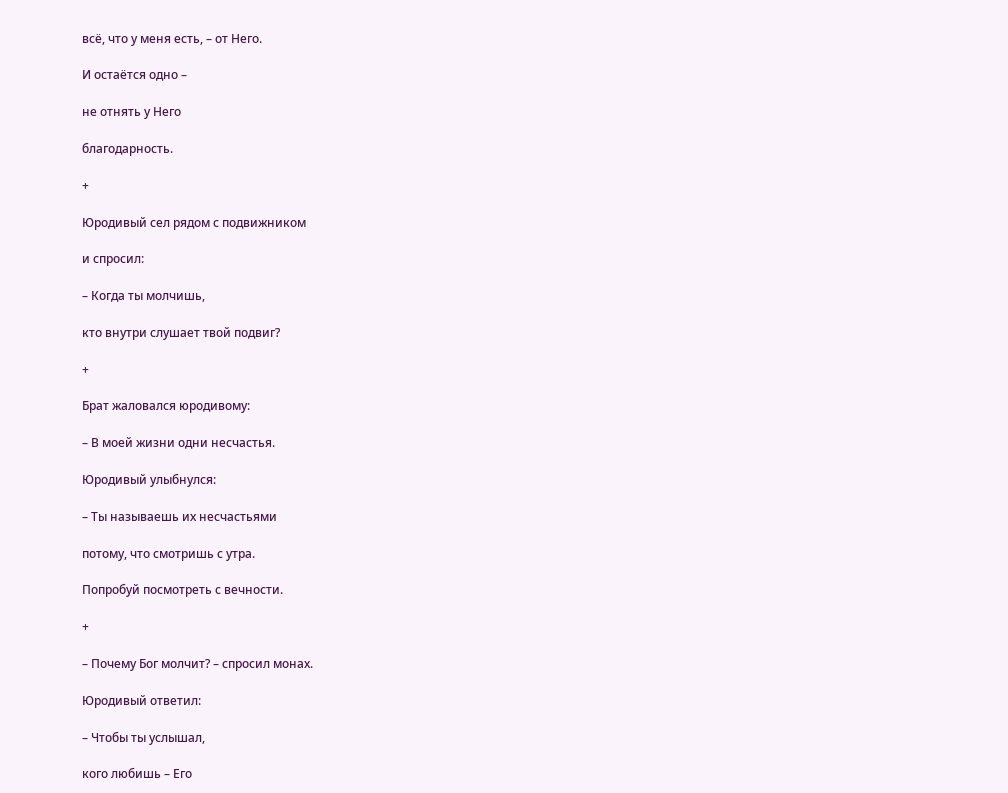всё, что у меня есть, – от Него.

И остаётся одно –

не отнять у Него

благодарность.

+

Юродивый сел рядом с подвижником

и спросил:

– Когда ты молчишь,

кто внутри слушает твой подвиг?

+

Брат жаловался юродивому:

– В моей жизни одни несчастья.

Юродивый улыбнулся:

– Ты называешь их несчастьями

потому, что смотришь с утра.

Попробуй посмотреть с вечности.

+

– Почему Бог молчит? – спросил монах.

Юродивый ответил:

– Чтобы ты услышал,

кого любишь – Его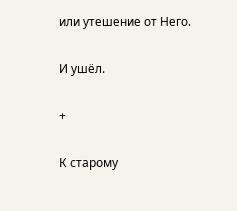или утешение от Него.

И ушёл.

+

К старому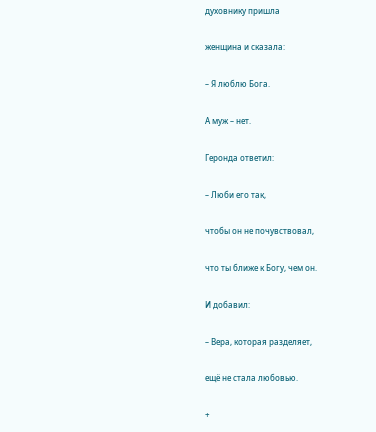духовнику пришла

женщина и сказала:

– Я люблю Бога.

А муж – нет.

Геронда ответил:

– Люби его так,

чтобы он не почувствовал,

что ты ближе к Богу, чем он.

И добавил:

– Вера, которая разделяет,

ещё не стала любовью.

+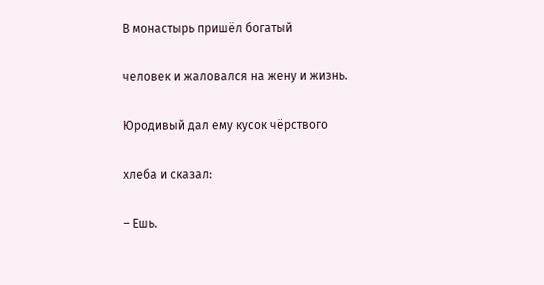В монастырь пришёл богатый

человек и жаловался на жену и жизнь.

Юродивый дал ему кусок чёрствого

хлеба и сказал:

– Ешь.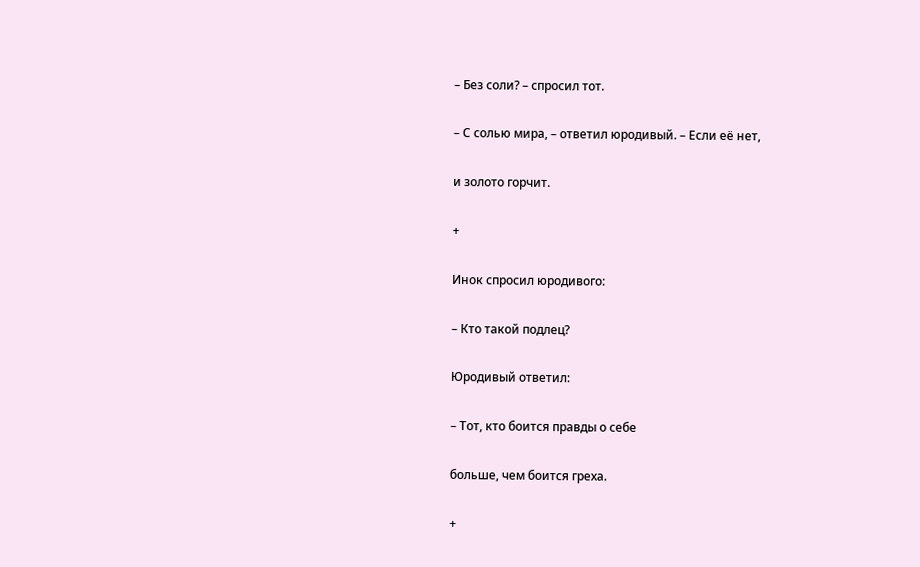– Без соли? – спросил тот.

– С солью мира, – ответил юродивый. – Если её нет,

и золото горчит.

+

Инок спросил юродивого:

– Кто такой подлец?

Юродивый ответил:

– Тот, кто боится правды о себе

больше, чем боится греха.

+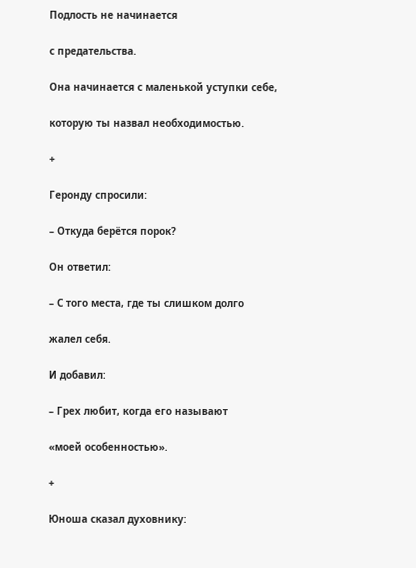Подлость не начинается

с предательства.

Она начинается с маленькой уступки себе,

которую ты назвал необходимостью.

+

Геронду спросили:

– Откуда берётся порок?

Он ответил:

– С того места, где ты слишком долго

жалел себя.

И добавил:

– Грех любит, когда его называют

«моей особенностью».

+

Юноша сказал духовнику: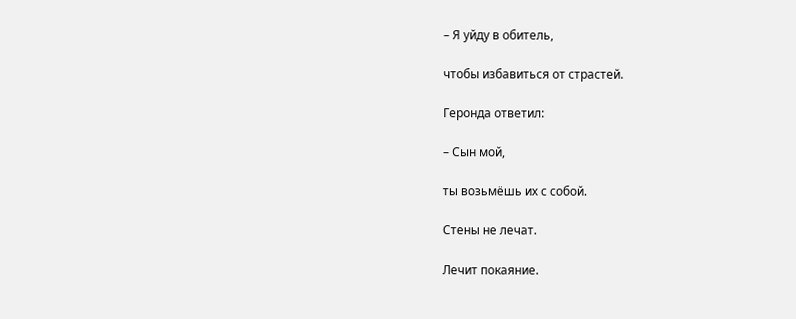– Я уйду в обитель,

чтобы избавиться от страстей.

Геронда ответил:

– Сын мой,

ты возьмёшь их с собой.

Стены не лечат.

Лечит покаяние.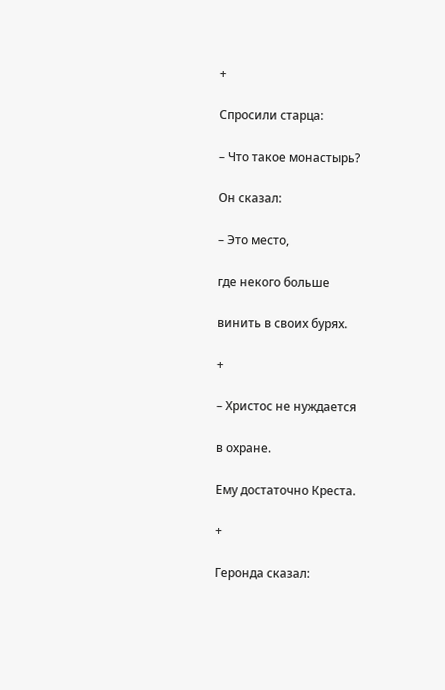+

Спросили старца:

– Что такое монастырь?

Он сказал:

– Это место,

где некого больше

винить в своих бурях.

+

– Христос не нуждается

в охране.

Ему достаточно Креста.

+

Геронда сказал: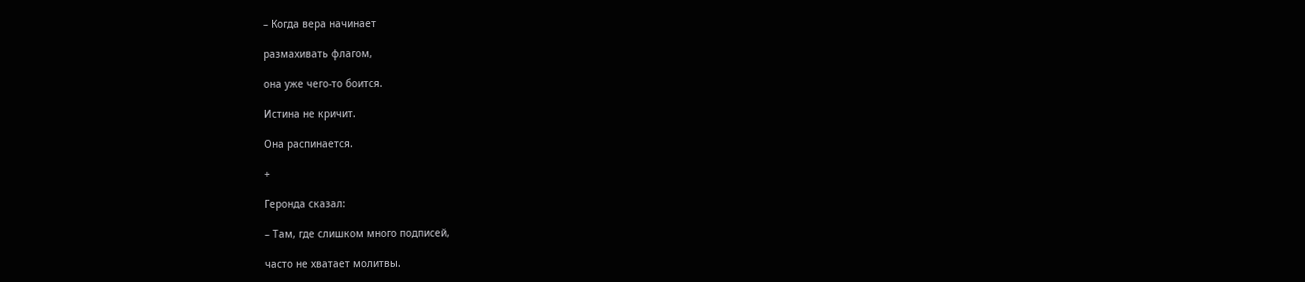– Когда вера начинает

размахивать флагом,

она уже чего-то боится.

Истина не кричит.

Она распинается.

+

Геронда сказал:

– Там, где слишком много подписей,

часто не хватает молитвы.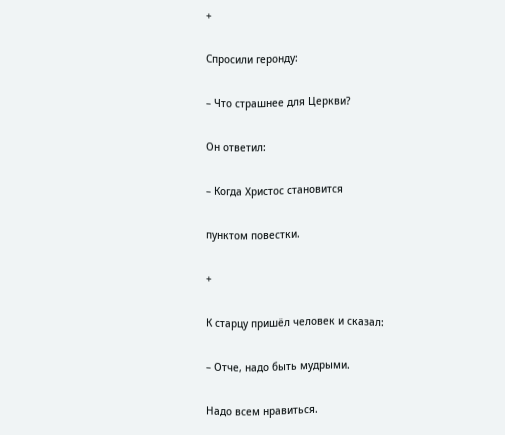+

Спросили геронду:

– Что страшнее для Церкви?

Он ответил:

– Когда Христос становится

пунктом повестки.

+

К старцу пришёл человек и сказал:

– Отче, надо быть мудрыми.

Надо всем нравиться.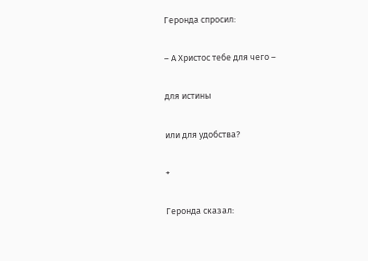Геронда спросил:

– А Христос тебе для чего –

для истины

или для удобства?

+

Геронда сказал: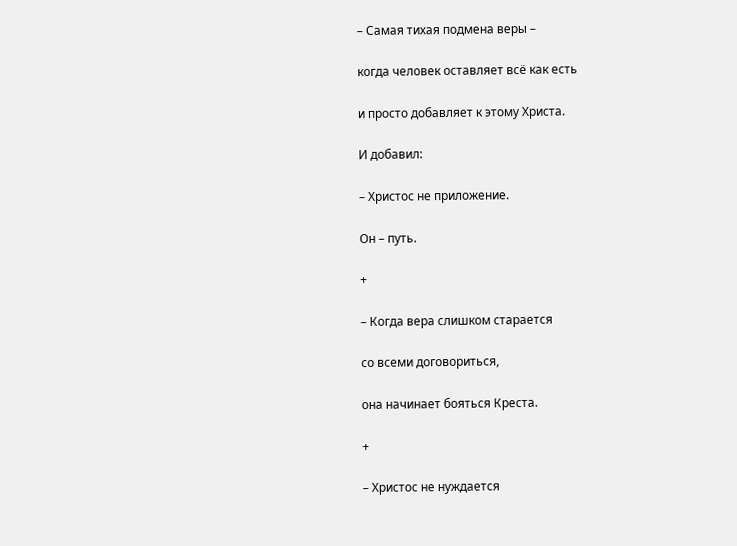– Самая тихая подмена веры –

когда человек оставляет всё как есть

и просто добавляет к этому Христа.

И добавил:

– Христос не приложение.

Он – путь.

+

– Когда вера слишком старается

со всеми договориться,

она начинает бояться Креста.

+

– Христос не нуждается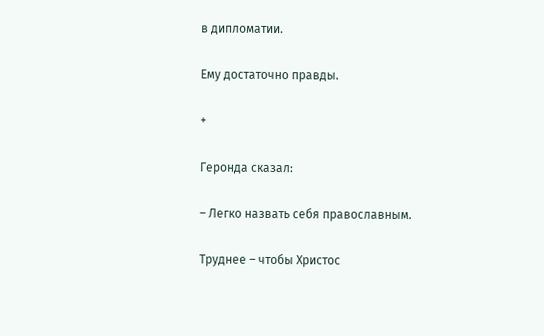в дипломатии.

Ему достаточно правды.

+

Геронда сказал:

– Легко назвать себя православным.

Труднее – чтобы Христос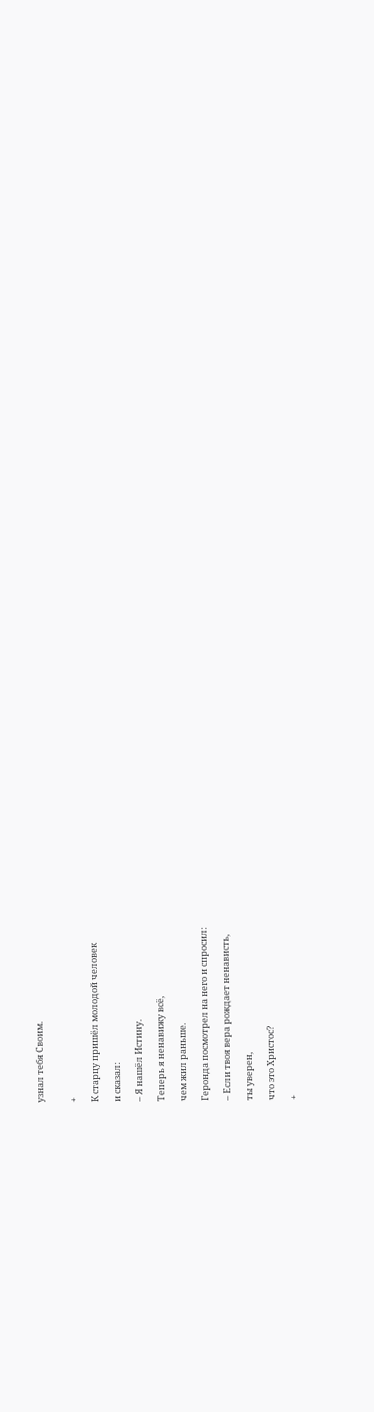узнал тебя Своим.


+

К старцу пришёл молодой человек

и сказал:

– Я нашёл Истину.

Теперь я ненавижу всё,

чем жил раньше.

Геронда посмотрел на него и спросил:

– Если твоя вера рождает ненависть,

ты уверен,

что это Христос?

+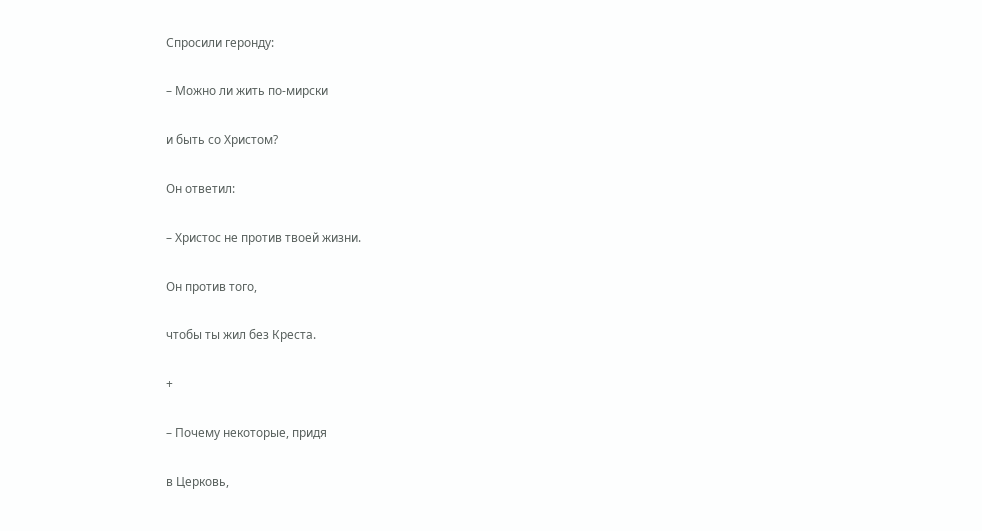Спросили геронду:

– Можно ли жить по-мирски

и быть со Христом?

Он ответил:

– Христос не против твоей жизни.

Он против того,

чтобы ты жил без Креста.

+

– Почему некоторые, придя

в Церковь,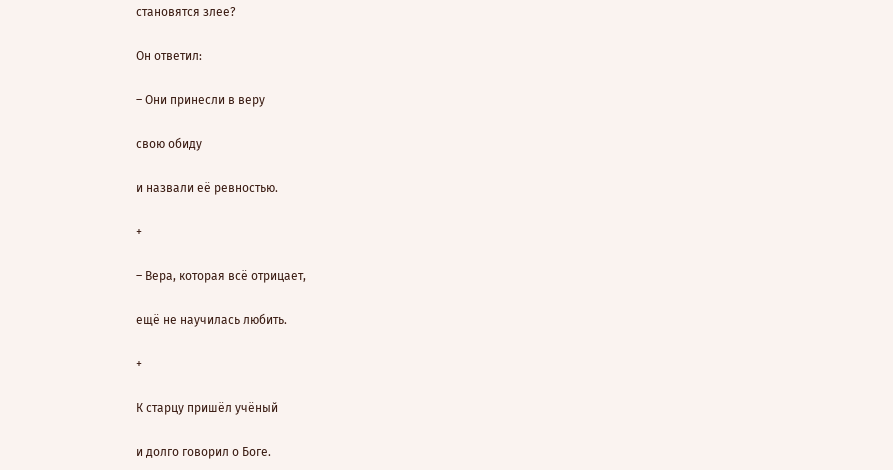становятся злее?

Он ответил:

– Они принесли в веру

свою обиду

и назвали её ревностью.

+

– Вера, которая всё отрицает,

ещё не научилась любить.

+

К старцу пришёл учёный

и долго говорил о Боге.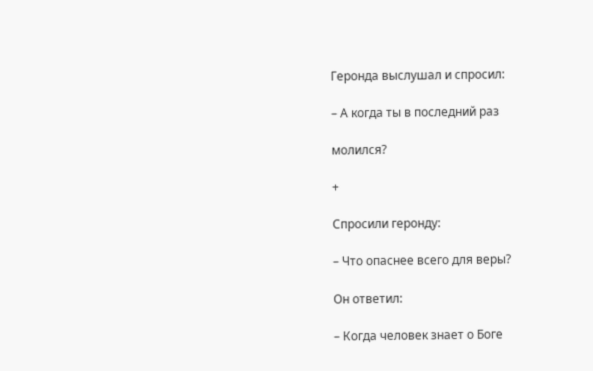Геронда выслушал и спросил:

– А когда ты в последний раз

молился?

+

Спросили геронду:

– Что опаснее всего для веры?

Он ответил:

– Когда человек знает о Боге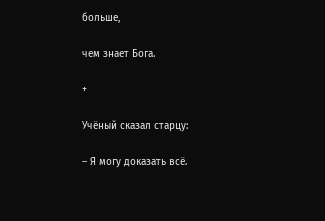больше,

чем знает Бога.

+

Учёный сказал старцу:

– Я могу доказать всё.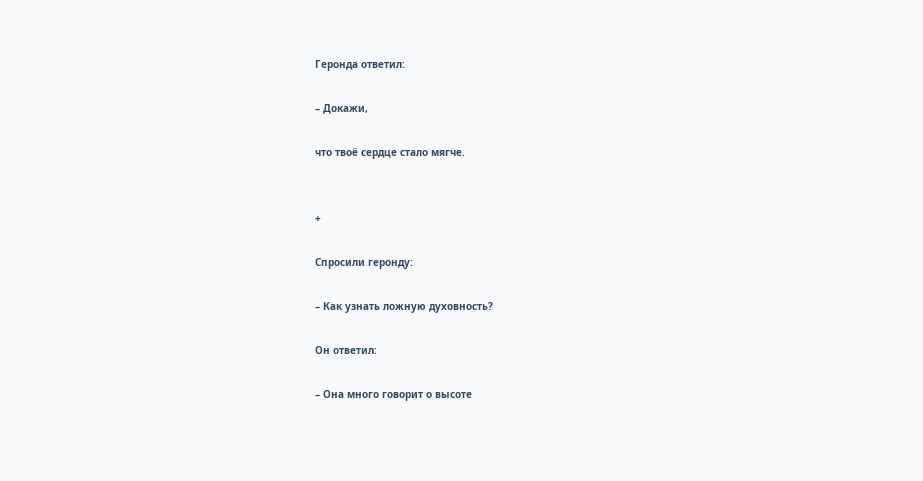Геронда ответил:

– Докажи,

что твоё сердце стало мягче.


+

Спросили геронду:

– Как узнать ложную духовность?

Он ответил:

– Она много говорит о высоте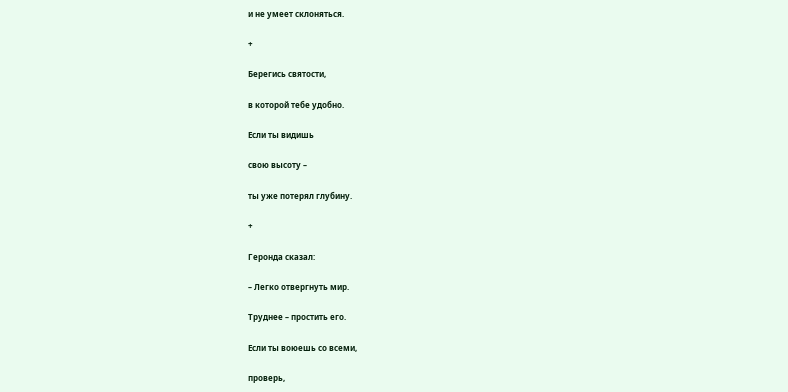и не умеет склоняться.

+

Берегись святости,

в которой тебе удобно.

Если ты видишь

свою высоту –

ты уже потерял глубину.

+

Геронда сказал:

– Легко отвергнуть мир.

Труднее – простить его.

Если ты воюешь со всеми,

проверь,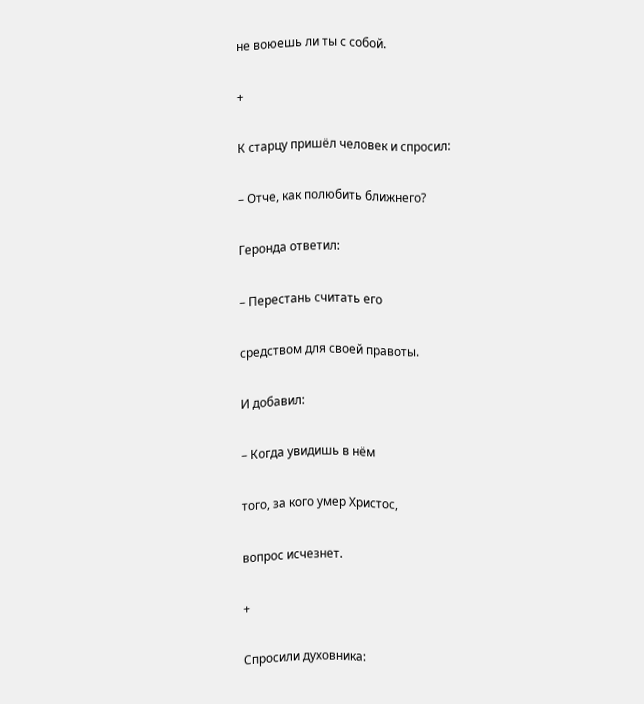не воюешь ли ты с собой.

+

К старцу пришёл человек и спросил:

– Отче, как полюбить ближнего?

Геронда ответил:

– Перестань считать его

средством для своей правоты.

И добавил:

– Когда увидишь в нём

того, за кого умер Христос,

вопрос исчезнет.

+

Спросили духовника: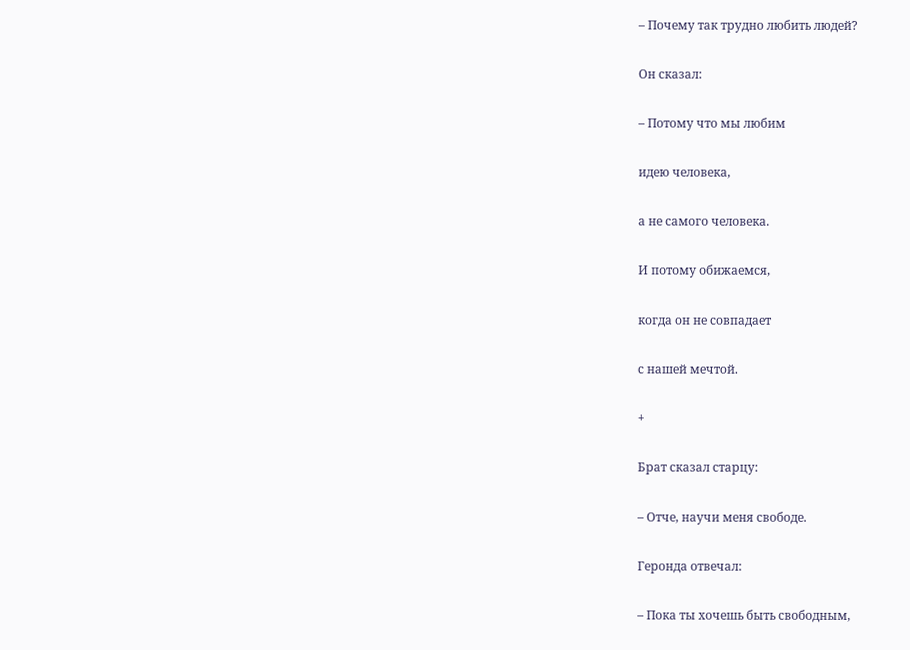– Почему так трудно любить людей?

Он сказал:

– Потому что мы любим

идею человека,

а не самого человека.

И потому обижаемся,

когда он не совпадает

с нашей мечтой.

+

Брат сказал старцу:

– Отче, научи меня свободе.

Геронда отвечал:

– Пока ты хочешь быть свободным,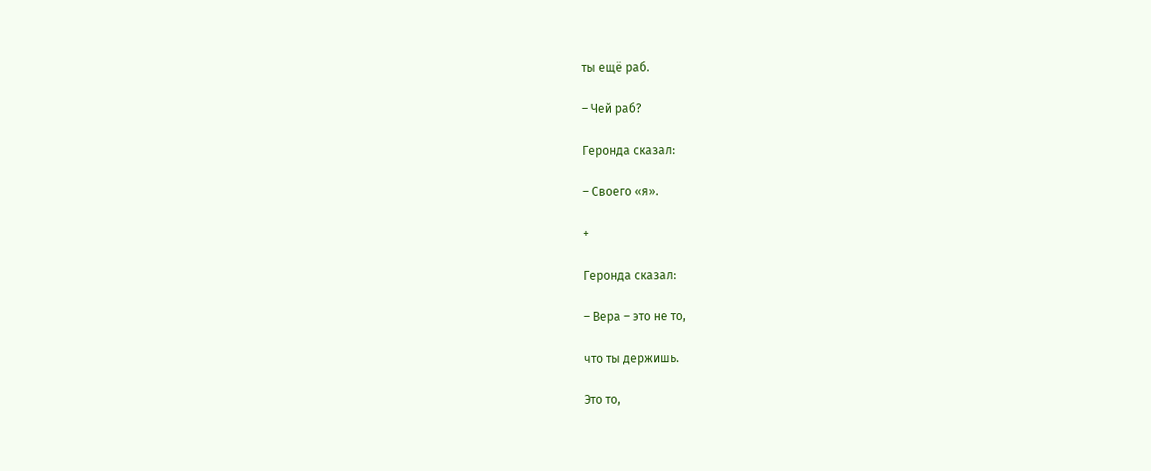ты ещё раб.

– Чей раб?

Геронда сказал:

– Своего «я».

+

Геронда сказал:

– Вера – это не то,

что ты держишь.

Это то,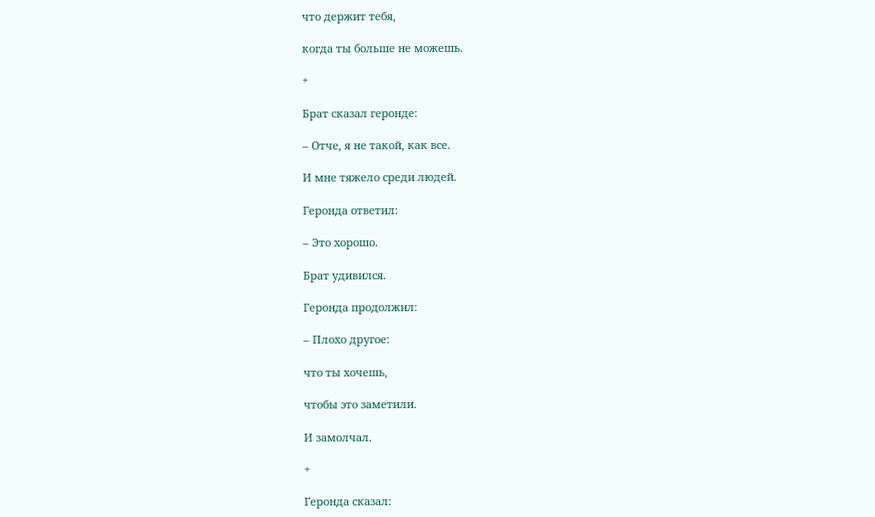что держит тебя,

когда ты больше не можешь.

+

Брат сказал геронде:

– Отче, я не такой, как все.

И мне тяжело среди людей.

Геронда ответил:

– Это хорошо.

Брат удивился.

Геронда продолжил:

– Плохо другое:

что ты хочешь,

чтобы это заметили.

И замолчал.

+

Геронда сказал: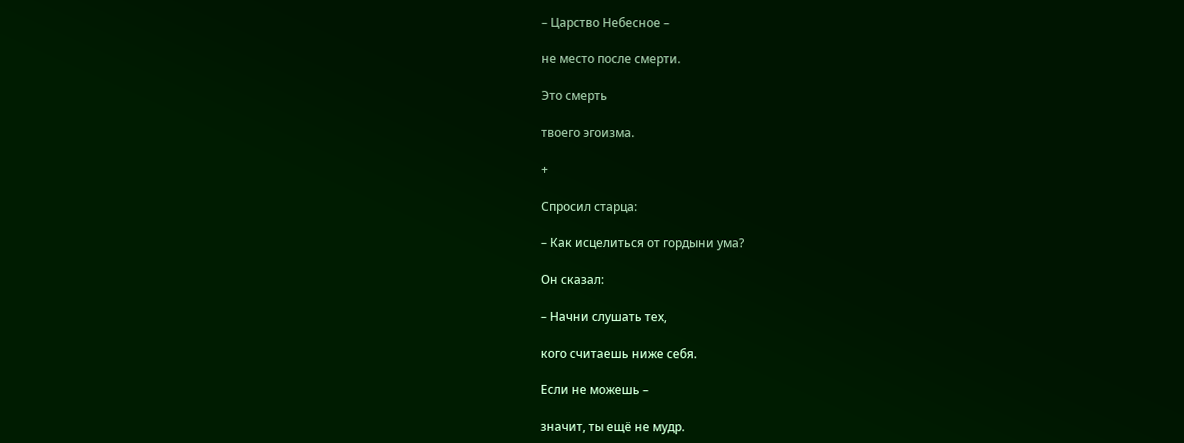– Царство Небесное –

не место после смерти.

Это смерть

твоего эгоизма.

+

Спросил старца:

– Как исцелиться от гордыни ума?

Он сказал:

– Начни слушать тех,

кого считаешь ниже себя.

Если не можешь –

значит, ты ещё не мудр.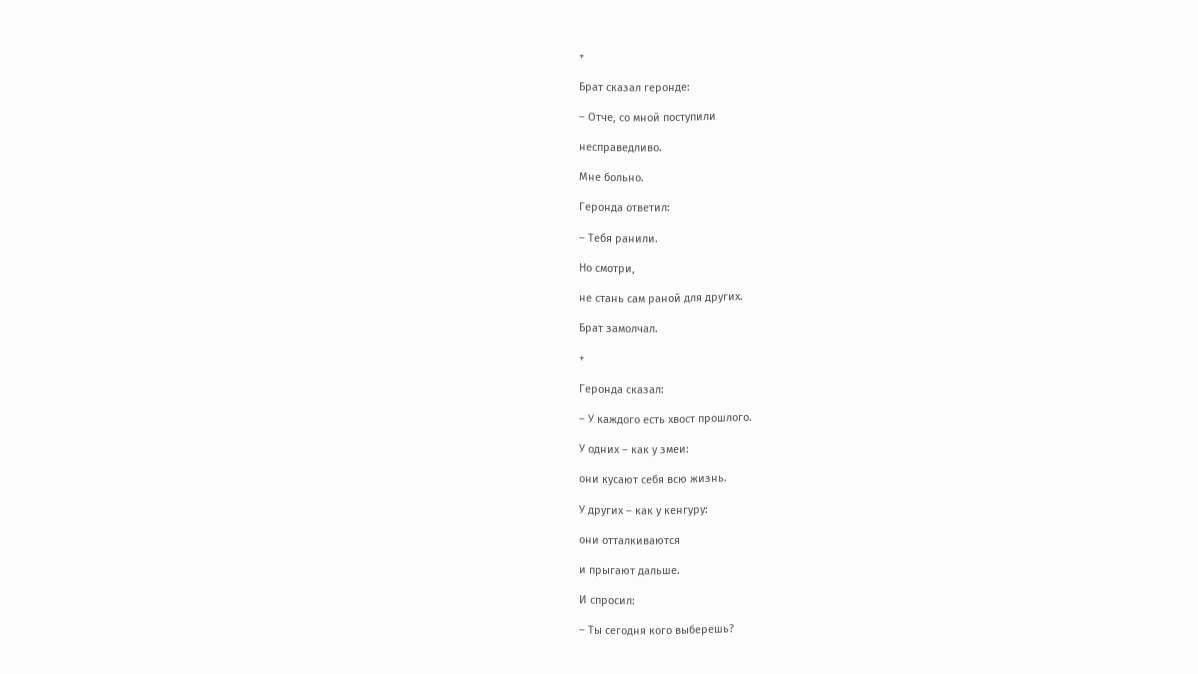+

Брат сказал геронде:

– Отче, со мной поступили

несправедливо.

Мне больно.

Геронда ответил:

– Тебя ранили.

Но смотри,

не стань сам раной для других.

Брат замолчал.

+

Геронда сказал:

– У каждого есть хвост прошлого.

У одних – как у змеи:

они кусают себя всю жизнь.

У других – как у кенгуру:

они отталкиваются

и прыгают дальше.

И спросил:

– Ты сегодня кого выберешь?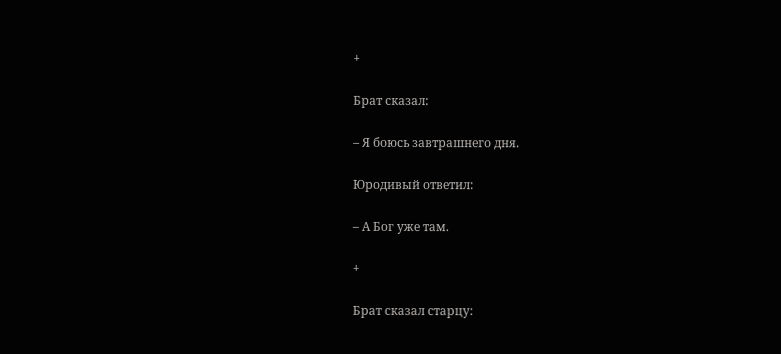+

Брат сказал:

– Я боюсь завтрашнего дня.

Юродивый ответил:

– А Бог уже там.

+

Брат сказал старцу: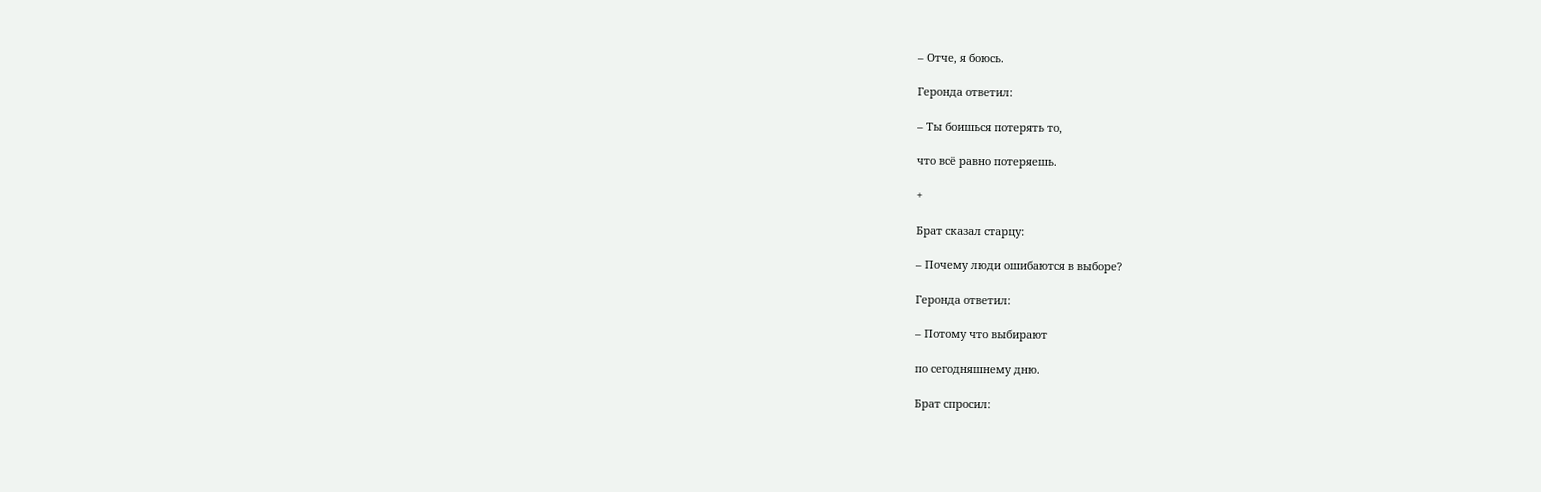– Отче, я боюсь.

Геронда ответил:

– Ты боишься потерять то,

что всё равно потеряешь.

+

Брат сказал старцу:

– Почему люди ошибаются в выборе?

Геронда ответил:

– Потому что выбирают

по сегодняшнему дню.

Брат спросил: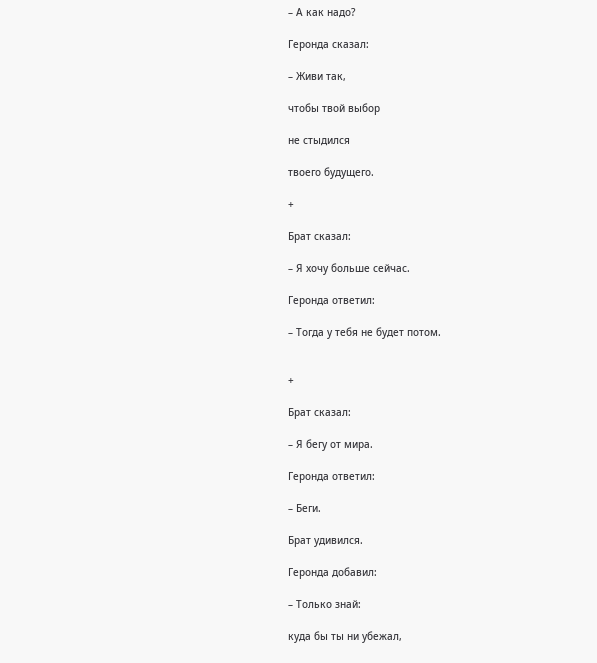– А как надо?

Геронда сказал:

– Живи так,

чтобы твой выбор

не стыдился

твоего будущего.

+

Брат сказал:

– Я хочу больше сейчас.

Геронда ответил:

– Тогда у тебя не будет потом.


+

Брат сказал:

– Я бегу от мира.

Геронда ответил:

– Беги.

Брат удивился.

Геронда добавил:

– Только знай:

куда бы ты ни убежал,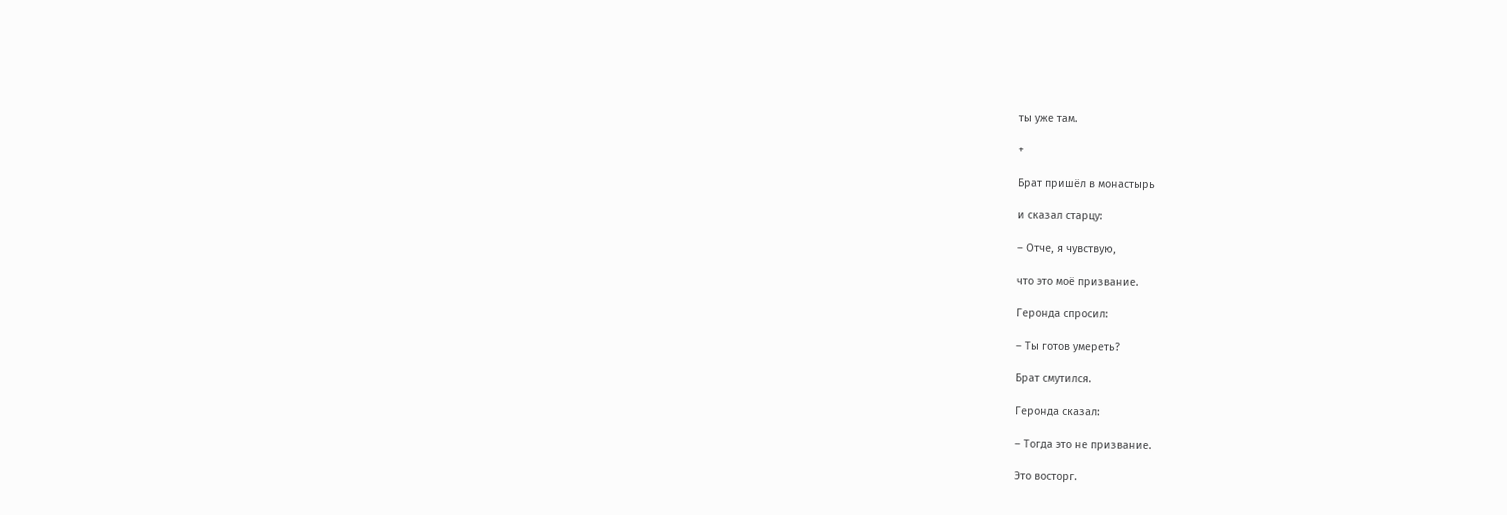ты уже там.

+

Брат пришёл в монастырь

и сказал старцу:

– Отче, я чувствую,

что это моё призвание.

Геронда спросил:

– Ты готов умереть?

Брат смутился.

Геронда сказал:

– Тогда это не призвание.

Это восторг.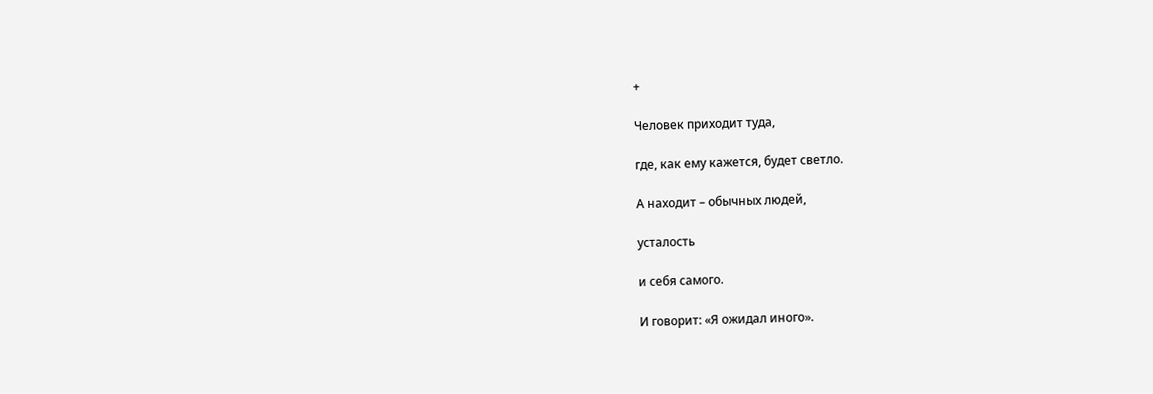+

Человек приходит туда,

где, как ему кажется, будет светло.

А находит – обычных людей,

усталость

и себя самого.

И говорит: «Я ожидал иного».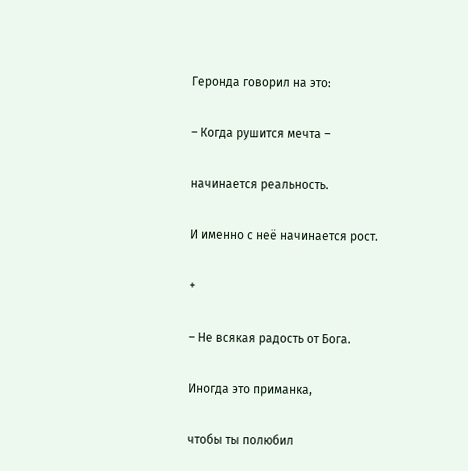Геронда говорил на это:

– Когда рушится мечта –

начинается реальность.

И именно с неё начинается рост.

+

– Не всякая радость от Бога.

Иногда это приманка,

чтобы ты полюбил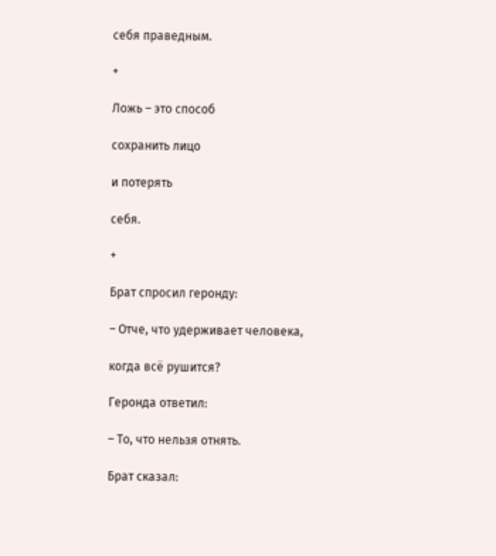себя праведным.

+

Ложь – это способ

сохранить лицо

и потерять

себя.

+

Брат спросил геронду:

– Отче, что удерживает человека,

когда всё рушится?

Геронда ответил:

– То, что нельзя отнять.

Брат сказал: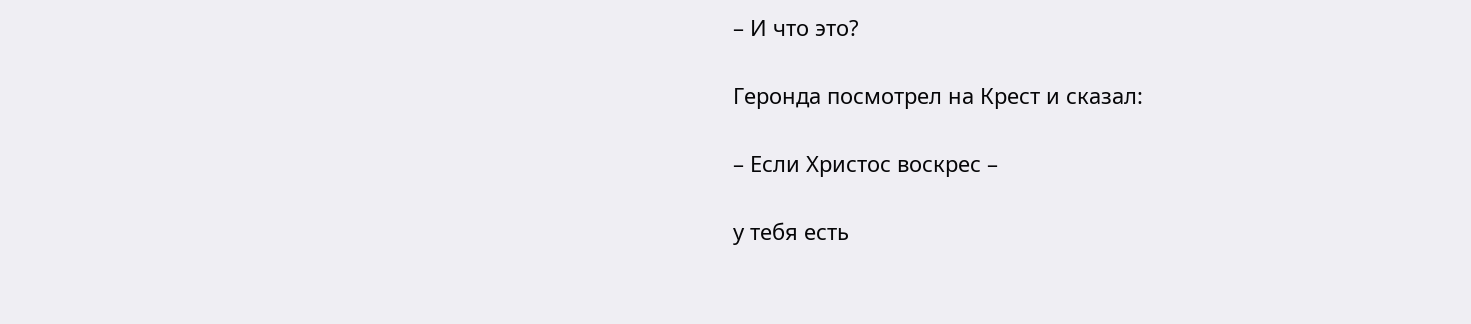– И что это?

Геронда посмотрел на Крест и сказал:

– Если Христос воскрес –

у тебя есть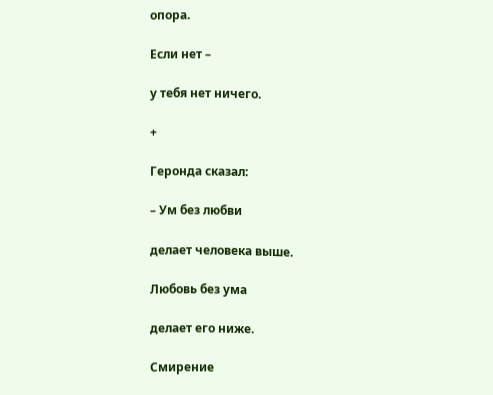опора.

Если нет –

у тебя нет ничего.

+

Геронда сказал:

– Ум без любви

делает человека выше.

Любовь без ума

делает его ниже.

Смирение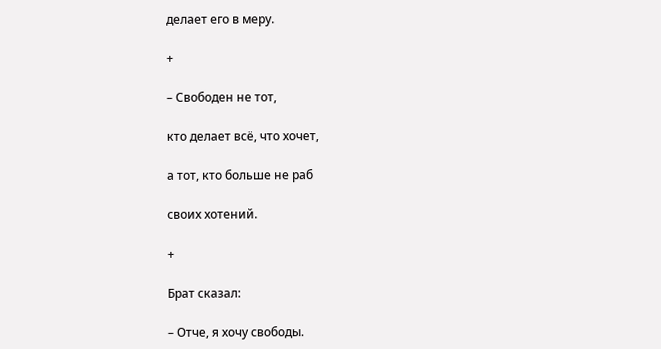делает его в меру.

+

– Свободен не тот,

кто делает всё, что хочет,

а тот, кто больше не раб

своих хотений.

+

Брат сказал:

– Отче, я хочу свободы.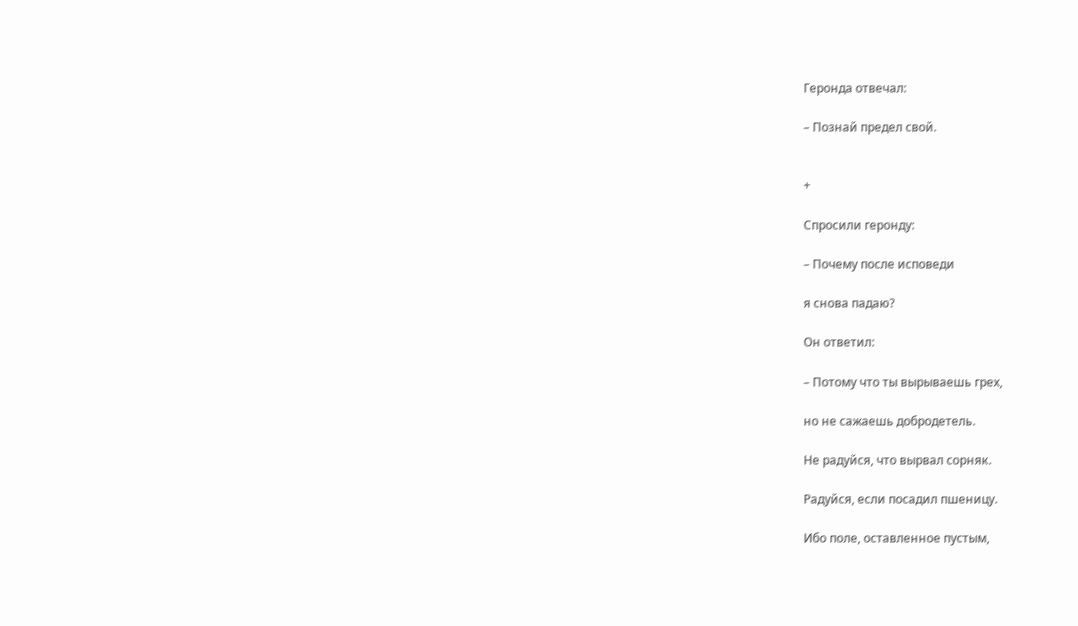Геронда отвечал:

– Познай предел свой.


+

Спросили геронду:

– Почему после исповеди

я снова падаю?

Он ответил:

– Потому что ты вырываешь грех,

но не сажаешь добродетель.

Не радуйся, что вырвал сорняк.

Радуйся, если посадил пшеницу.

Ибо поле, оставленное пустым,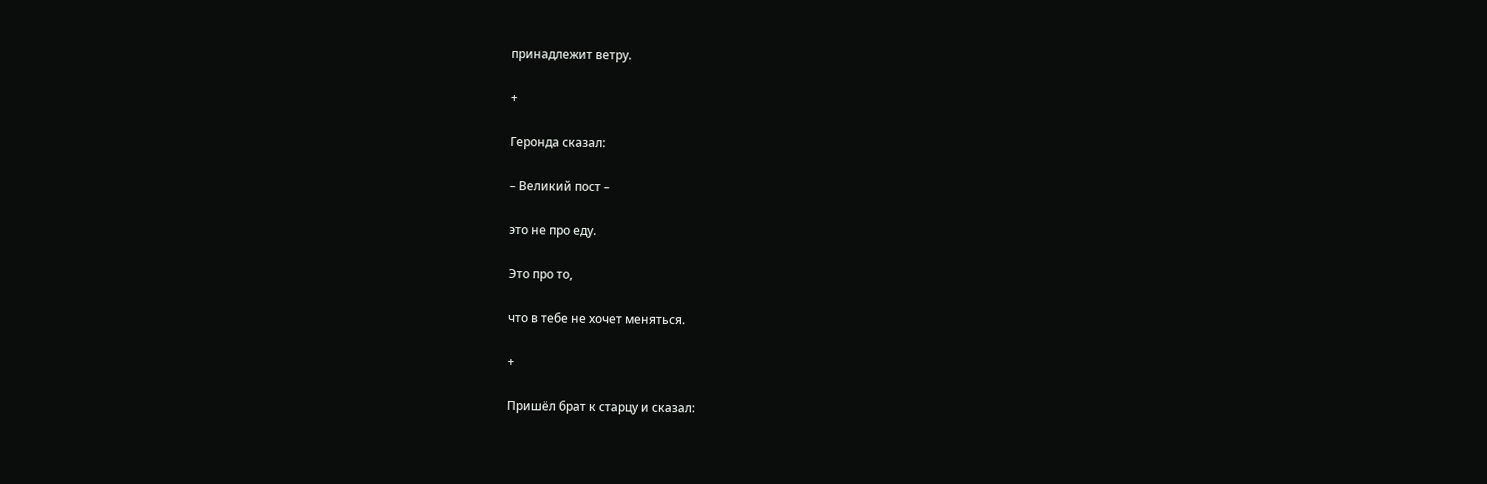принадлежит ветру.

+

Геронда сказал:

– Великий пост –

это не про еду.

Это про то,

что в тебе не хочет меняться.

+

Пришёл брат к старцу и сказал: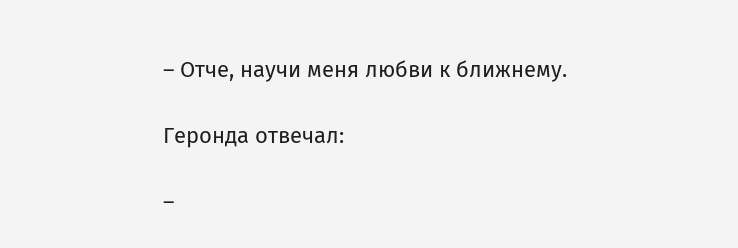– Отче, научи меня любви к ближнему.

Геронда отвечал:

–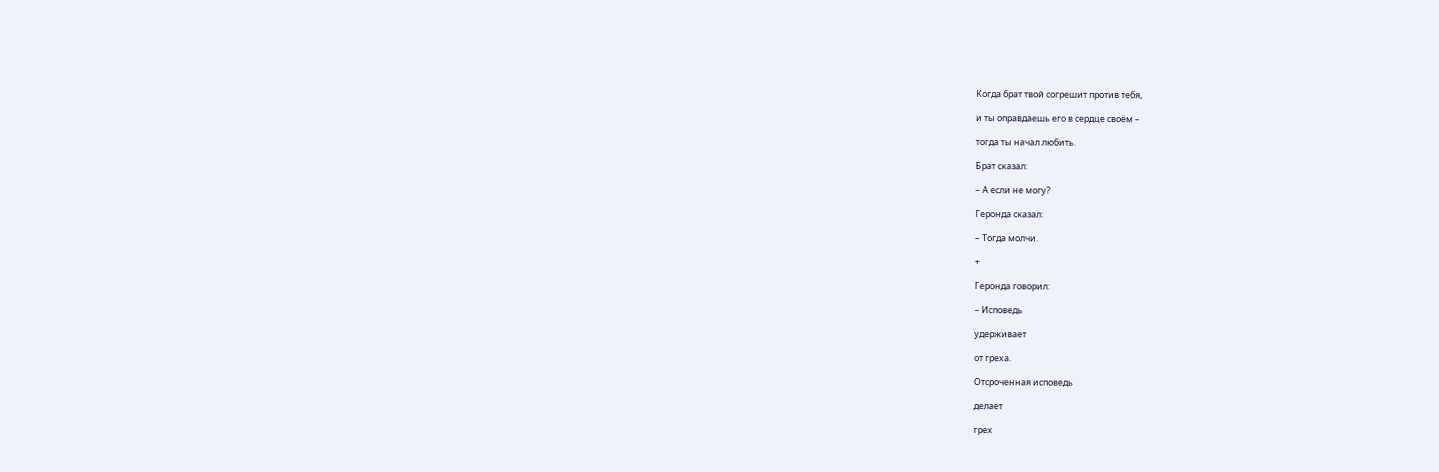Когда брат твой согрешит против тебя,

и ты оправдаешь его в сердце своём –

тогда ты начал любить.

Брат сказал:

– А если не могу?

Геронда сказал:

– Тогда молчи.

+

Геронда говорил:

– Исповедь

удерживает

от греха.

Отсроченная исповедь

делает

грех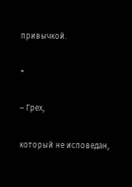привычкой.

+

– Грех,

который не исповедан,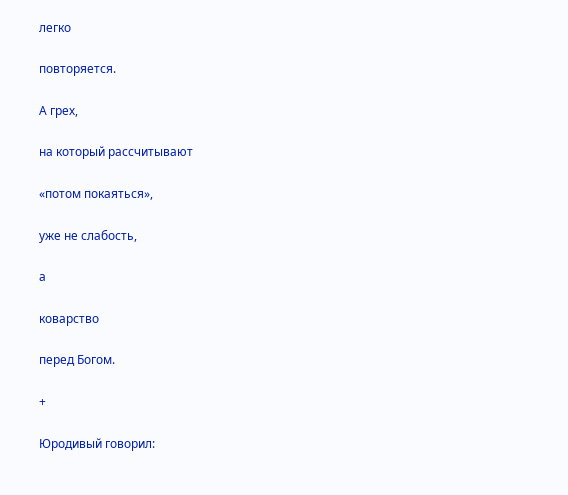легко

повторяется.

А грех,

на который рассчитывают

«потом покаяться»,

уже не слабость,

а

коварство

перед Богом.

+

Юродивый говорил: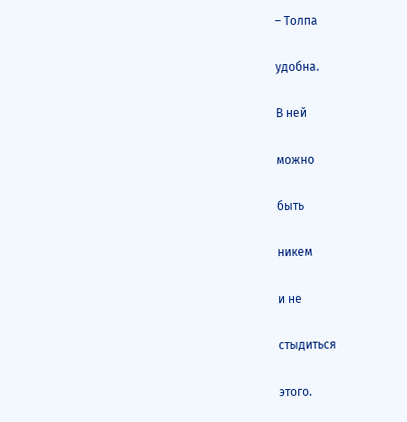– Толпа

удобна.

В ней

можно

быть

никем

и не

стыдиться

этого.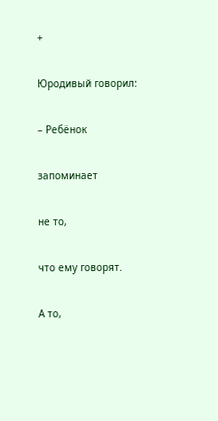+

Юродивый говорил:

– Ребёнок

запоминает

не то,

что ему говорят.

А то,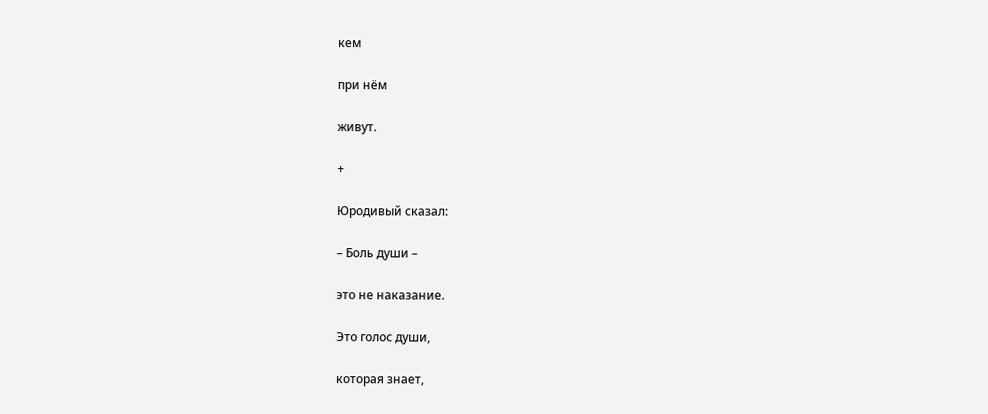кем

при нём

живут.

+

Юродивый сказал:

– Боль души –

это не наказание.

Это голос души,

которая знает,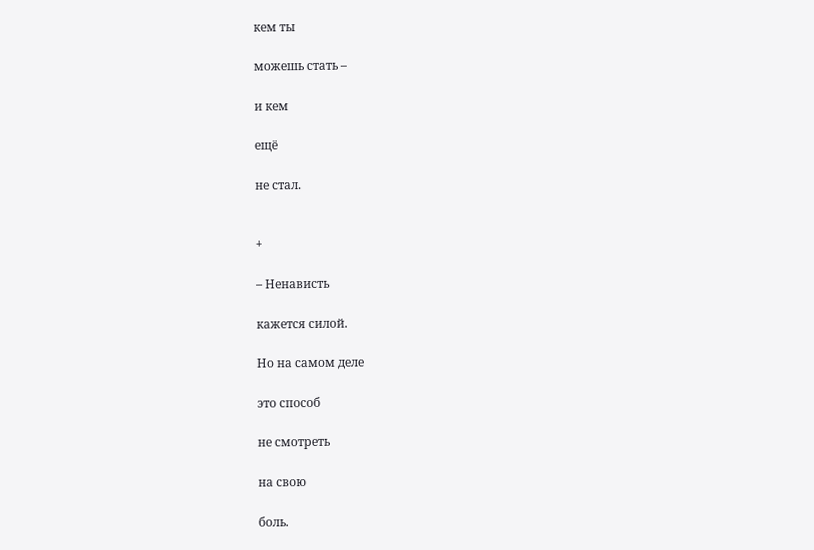кем ты

можешь стать –

и кем

ещё

не стал.


+

– Ненависть

кажется силой.

Но на самом деле

это способ

не смотреть

на свою

боль.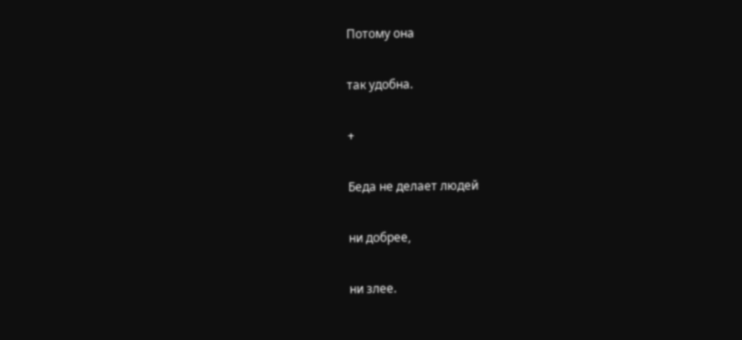Потому она

так удобна.

+

Беда не делает людей

ни добрее,

ни злее.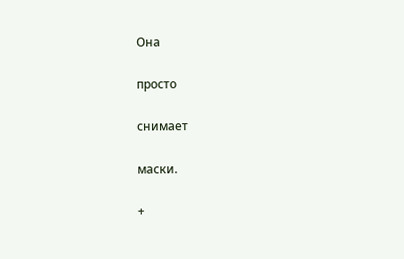Она

просто

снимает

маски.

+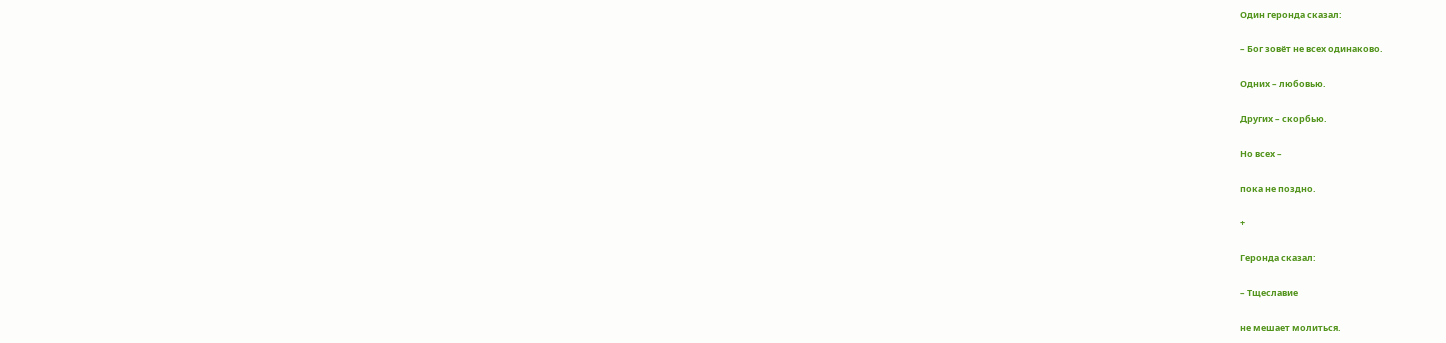Один геронда сказал:

– Бог зовёт не всех одинаково.

Одних – любовью.

Других – скорбью.

Но всех –

пока не поздно.

+

Геронда сказал:

– Тщеславие

не мешает молиться.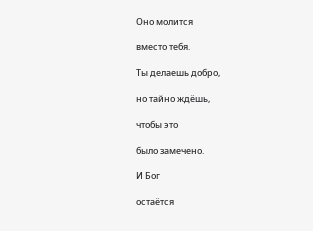Оно молится

вместо тебя.

Ты делаешь добро,

но тайно ждёшь,

чтобы это

было замечено.

И Бог

остаётся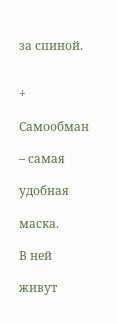за спиной.


+

Самообман

– самая

удобная

маска.

В ней

живут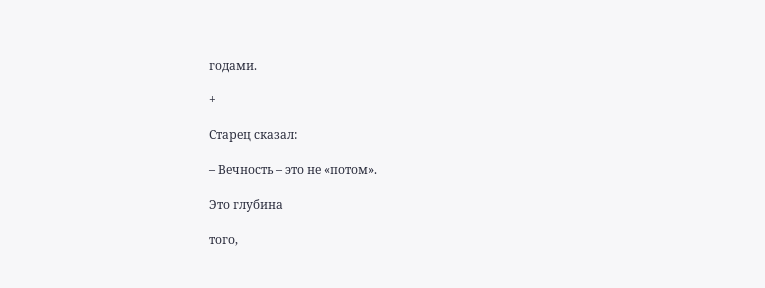годами.

+

Старец сказал:

– Вечность – это не «потом».

Это глубина

того,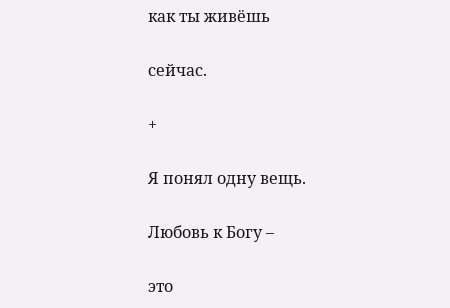как ты живёшь

сейчас.

+

Я понял одну вещь.

Любовь к Богу –

это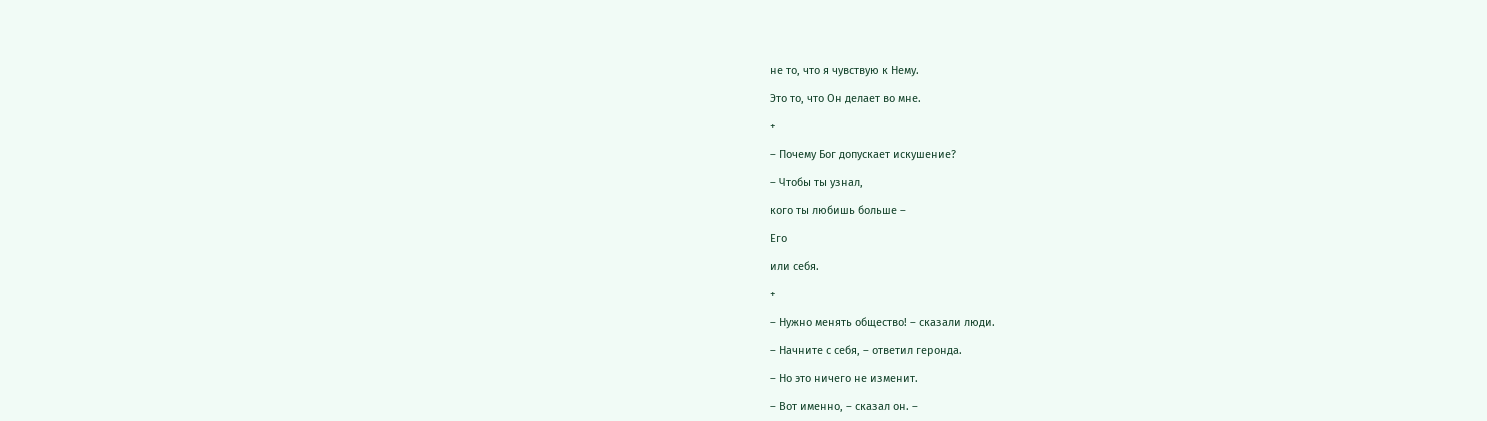не то, что я чувствую к Нему.

Это то, что Он делает во мне.

+

– Почему Бог допускает искушение?

– Чтобы ты узнал,

кого ты любишь больше –

Его

или себя.

+

– Нужно менять общество! – сказали люди.

– Начните с себя, – ответил геронда.

– Но это ничего не изменит.

– Вот именно, – сказал он. –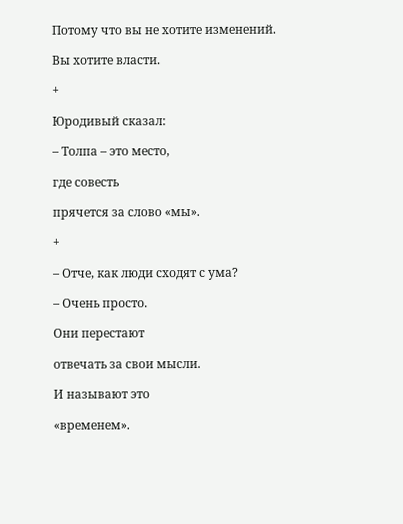Потому что вы не хотите изменений.

Вы хотите власти.

+

Юродивый сказал:

– Толпа – это место,

где совесть

прячется за слово «мы».

+

– Отче, как люди сходят с ума?

– Очень просто.

Они перестают

отвечать за свои мысли.

И называют это

«временем».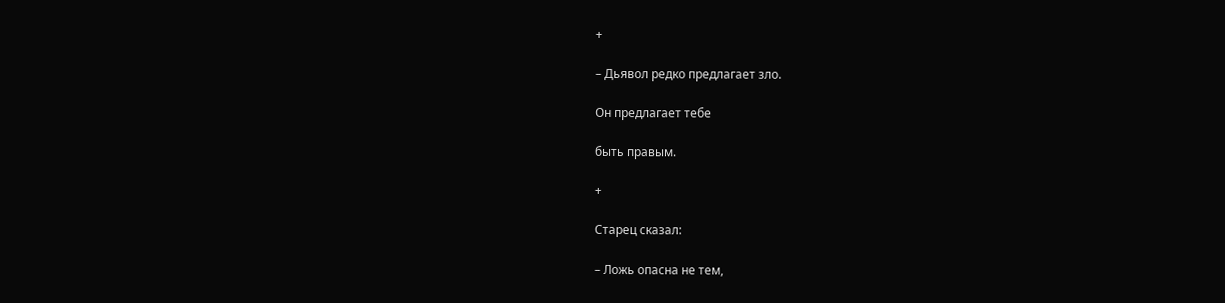+

– Дьявол редко предлагает зло.

Он предлагает тебе

быть правым.

+

Старец сказал:

– Ложь опасна не тем,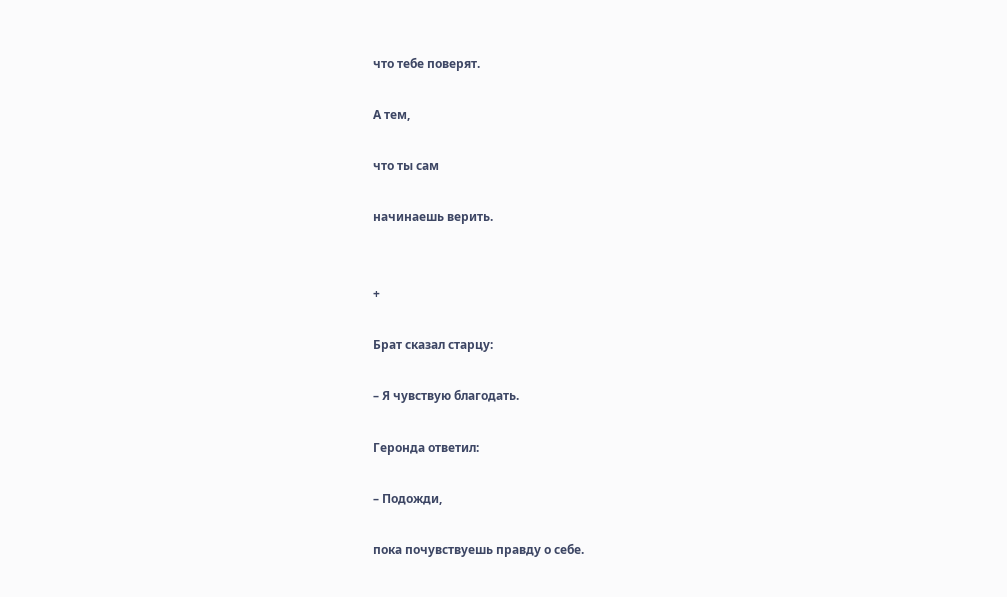что тебе поверят.

А тем,

что ты сам

начинаешь верить.


+

Брат сказал старцу:

– Я чувствую благодать.

Геронда ответил:

– Подожди,

пока почувствуешь правду о себе.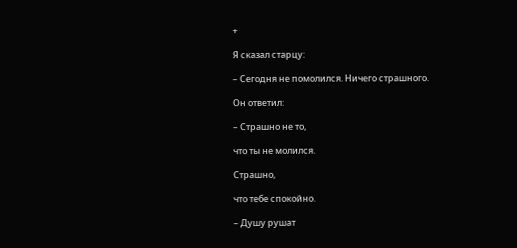+

Я сказал старцу:

– Сегодня не помолился. Ничего страшного.

Он ответил:

– Страшно не то,

что ты не молился.

Страшно,

что тебе спокойно.

– Душу рушат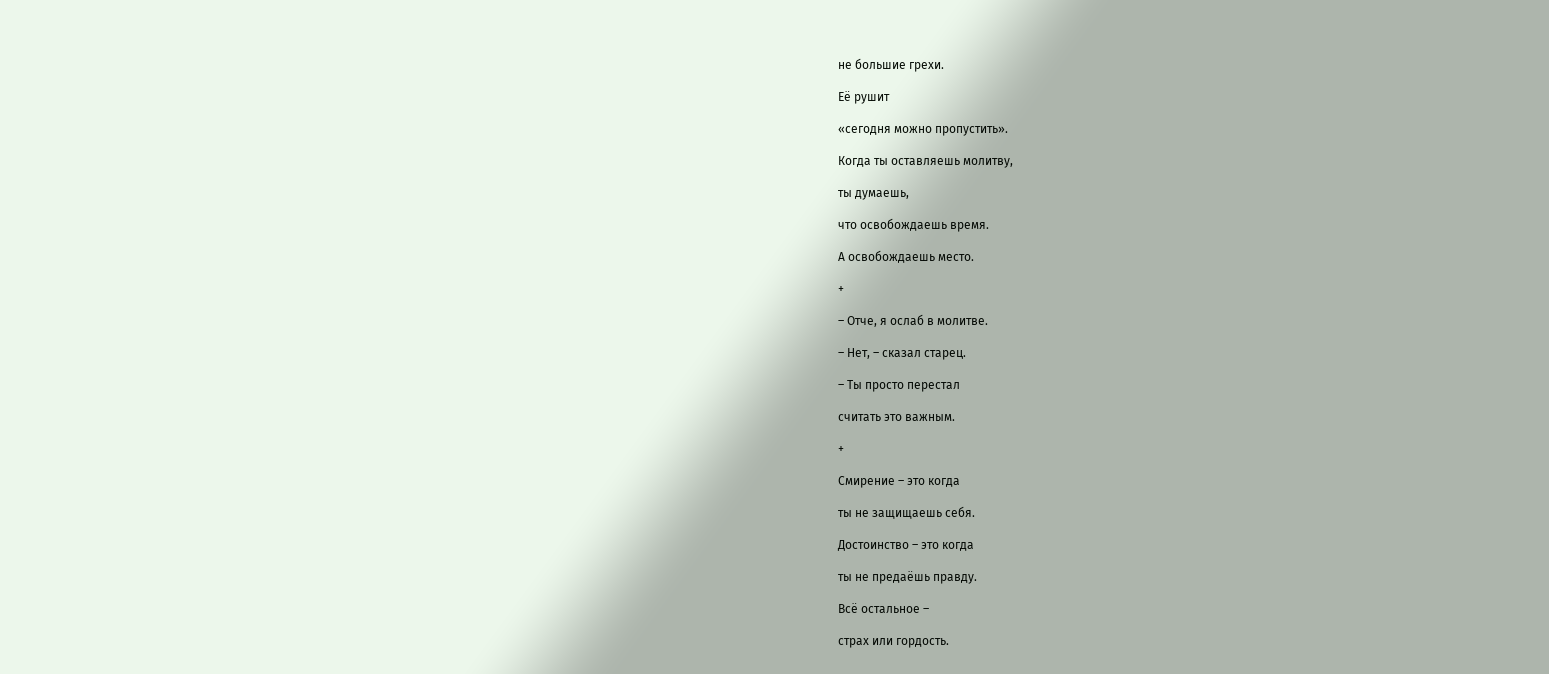не большие грехи.

Её рушит

«сегодня можно пропустить».

Когда ты оставляешь молитву,

ты думаешь,

что освобождаешь время.

А освобождаешь место.

+

– Отче, я ослаб в молитве.

– Нет, – сказал старец.

– Ты просто перестал

считать это важным.

+

Смирение – это когда

ты не защищаешь себя.

Достоинство – это когда

ты не предаёшь правду.

Всё остальное –

страх или гордость.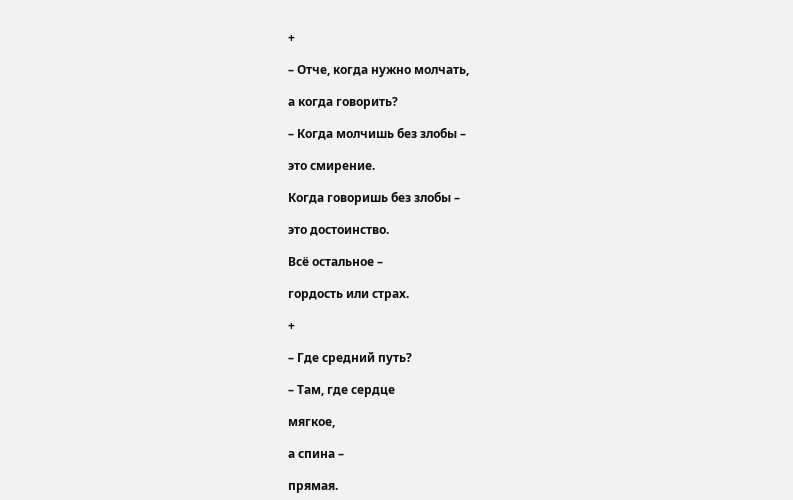+

– Отче, когда нужно молчать,

а когда говорить?

– Когда молчишь без злобы –

это смирение.

Когда говоришь без злобы –

это достоинство.

Всё остальное –

гордость или страх.

+

– Где средний путь?

– Там, где сердце

мягкое,

а спина –

прямая.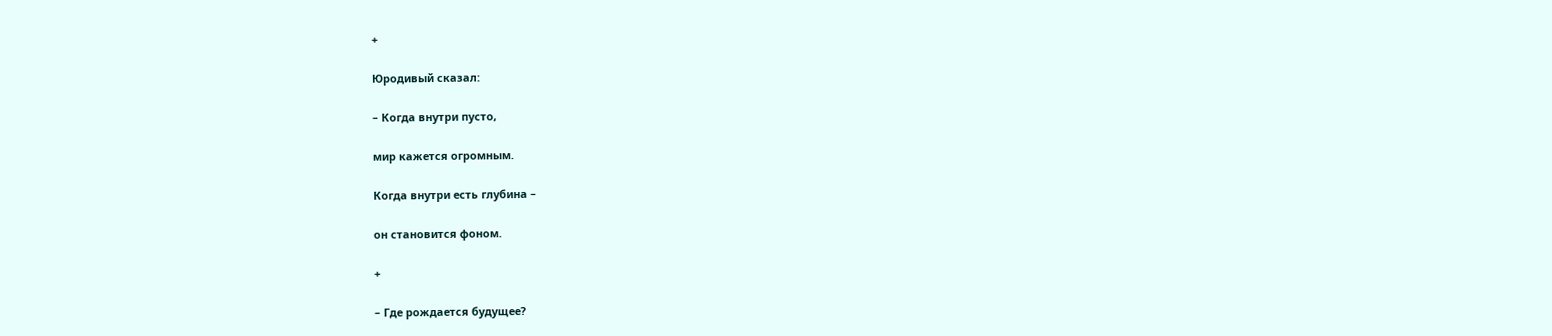+

Юродивый сказал:

– Когда внутри пусто,

мир кажется огромным.

Когда внутри есть глубина –

он становится фоном.

+

– Где рождается будущее?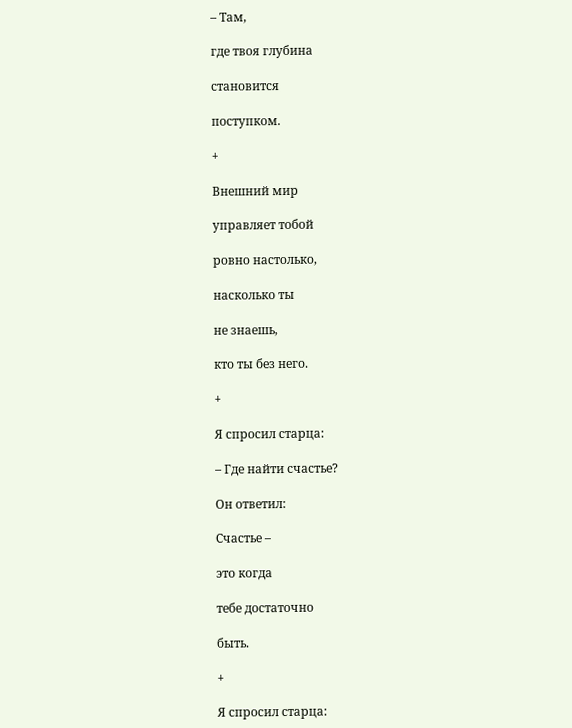– Там,

где твоя глубина

становится

поступком.

+

Внешний мир

управляет тобой

ровно настолько,

насколько ты

не знаешь,

кто ты без него.

+

Я спросил старца:

– Где найти счастье?

Он ответил:

Счастье –

это когда

тебе достаточно

быть.

+

Я спросил старца: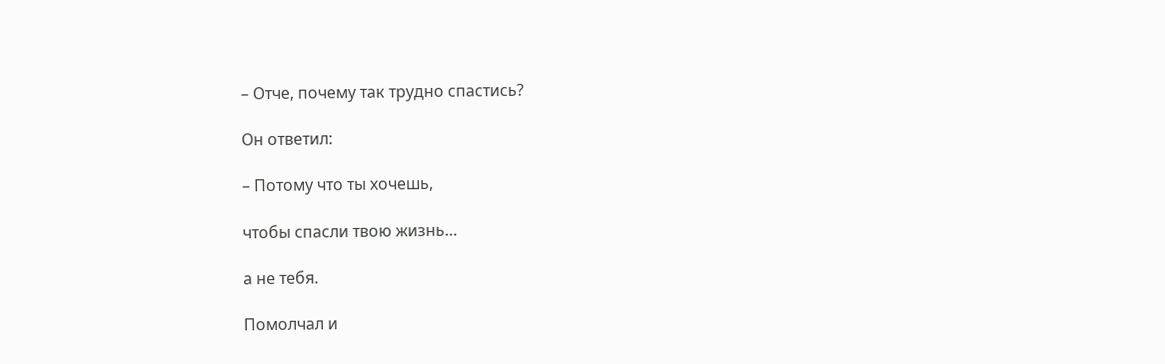– Отче, почему так трудно спастись?

Он ответил:

– Потому что ты хочешь,

чтобы спасли твою жизнь…

а не тебя.

Помолчал и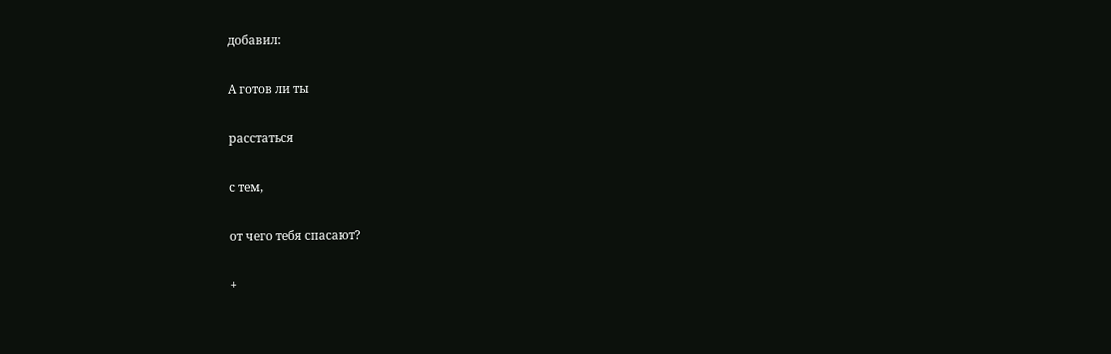добавил:

А готов ли ты

расстаться

с тем,

от чего тебя спасают?

+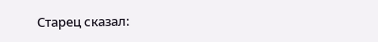Старец сказал: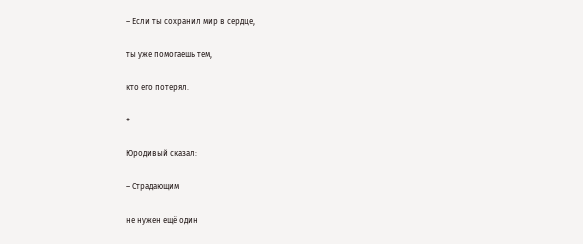– Если ты сохранил мир в сердце,

ты уже помогаешь тем,

кто его потерял.

+

Юродивый сказал:

– Страдающим

не нужен ещё один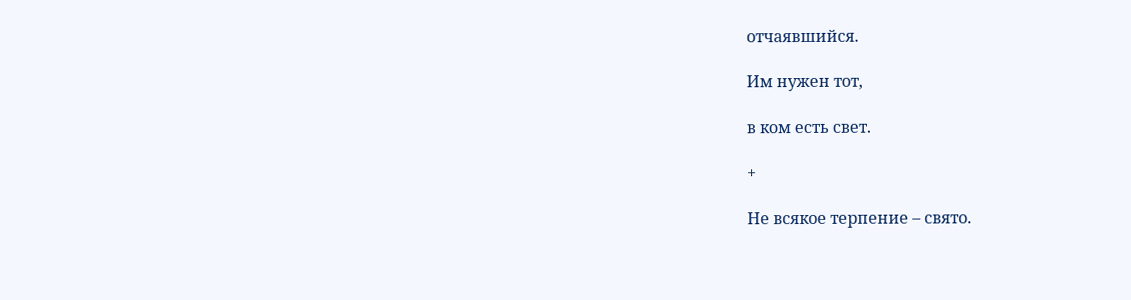отчаявшийся.

Им нужен тот,

в ком есть свет.

+

Не всякое терпение – свято.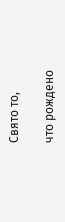Свято то,

что рождено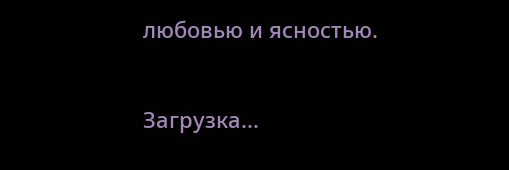любовью и ясностью.

Загрузка...